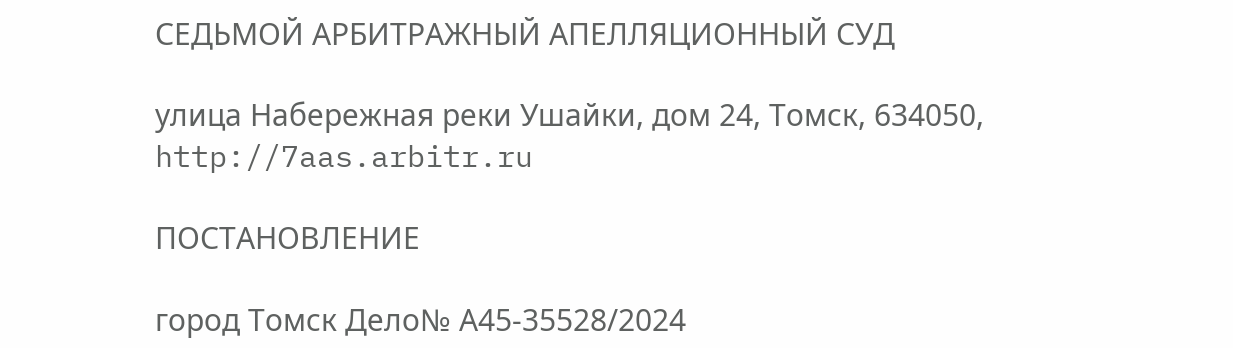СЕДЬМОЙ АРБИТРАЖНЫЙ АПЕЛЛЯЦИОННЫЙ СУД

улица Набережная реки Ушайки, дом 24, Томск, 634050, http://7aas.arbitr.ru

ПОСТАНОВЛЕНИЕ

город Томск Дело№ А45-35528/2024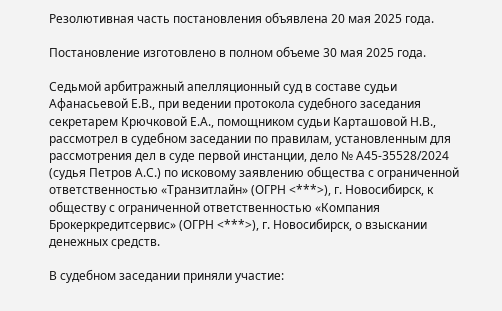Резолютивная часть постановления объявлена 20 мая 2025 года.

Постановление изготовлено в полном объеме 30 мая 2025 года.

Седьмой арбитражный апелляционный суд в составе судьи Афанасьевой Е.В., при ведении протокола судебного заседания секретарем Крючковой Е.А., помощником судьи Карташовой Н.В., рассмотрел в судебном заседании по правилам, установленным для рассмотрения дел в суде первой инстанции, дело № А45-35528/2024 (судья Петров А.С.) по исковому заявлению общества с ограниченной ответственностью «Транзитлайн» (ОГРН <***>), г. Новосибирск, к обществу с ограниченной ответственностью «Компания Брокеркредитсервис» (ОГРН <***>), г. Новосибирск, о взыскании денежных средств.

В судебном заседании приняли участие: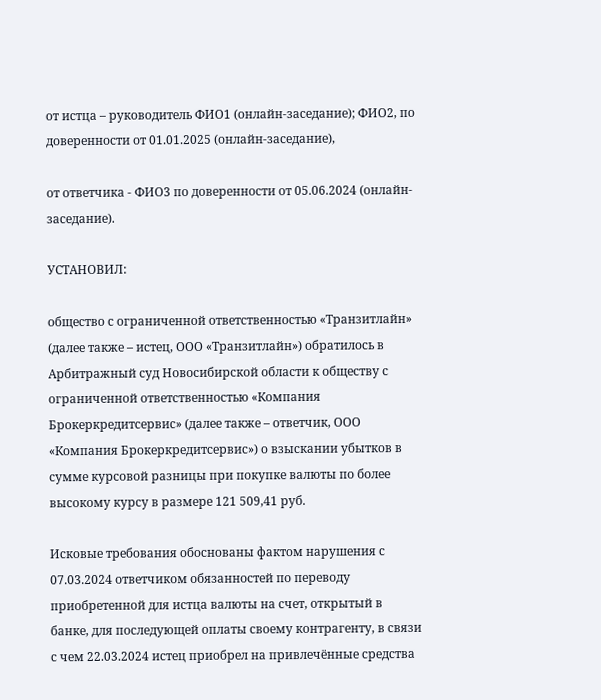от истца – руководитель ФИО1 (онлайн-заседание); ФИО2, по доверенности от 01.01.2025 (онлайн-заседание),

от ответчика - ФИО3 по доверенности от 05.06.2024 (онлайн-заседание).

УСТАНОВИЛ:

общество с ограниченной ответственностью «Транзитлайн» (далее также – истец, ООО «Транзитлайн») обратилось в Арбитражный суд Новосибирской области к обществу с ограниченной ответственностью «Компания Брокеркредитсервис» (далее также – ответчик, ООО «Компания Брокеркредитсервис») о взыскании убытков в сумме курсовой разницы при покупке валюты по более высокому курсу в размере 121 509,41 руб.

Исковые требования обоснованы фактом нарушения с 07.03.2024 ответчиком обязанностей по переводу приобретенной для истца валюты на счет, открытый в банке, для последующей оплаты своему контрагенту, в связи с чем 22.03.2024 истец приобрел на привлечённые средства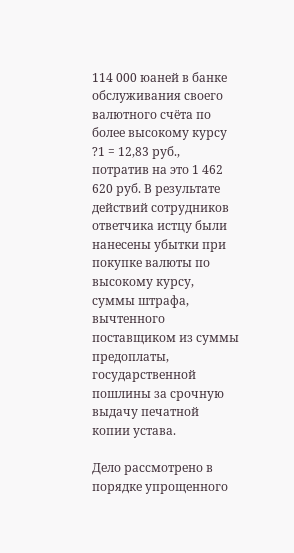114 000 юаней в банке обслуживания своего валютного счёта по более высокому курсу ?1 = 12,83 руб., потратив на это 1 462 620 руб. В результате действий сотрудников ответчика истцу были нанесены убытки при покупке валюты по высокому курсу, суммы штрафа, вычтенного поставщиком из суммы предоплаты, государственной пошлины за срочную выдачу печатной копии устава.

Дело рассмотрено в порядке упрощенного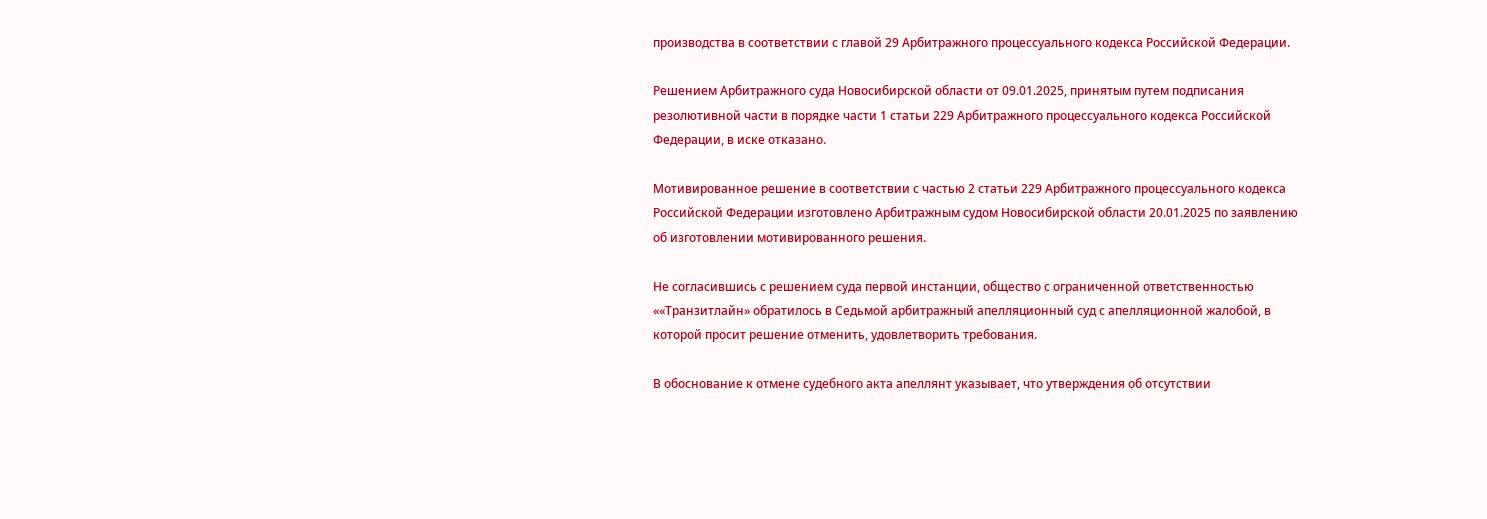производства в соответствии с главой 29 Арбитражного процессуального кодекса Российской Федерации.

Решением Арбитражного суда Новосибирской области от 09.01.2025, принятым путем подписания резолютивной части в порядке части 1 статьи 229 Арбитражного процессуального кодекса Российской Федерации, в иске отказано.

Мотивированное решение в соответствии с частью 2 статьи 229 Арбитражного процессуального кодекса Российской Федерации изготовлено Арбитражным судом Новосибирской области 20.01.2025 по заявлению об изготовлении мотивированного решения.

Не согласившись с решением суда первой инстанции, общество с ограниченной ответственностью ««Транзитлайн» обратилось в Седьмой арбитражный апелляционный суд с апелляционной жалобой, в которой просит решение отменить, удовлетворить требования.

В обоснование к отмене судебного акта апеллянт указывает, что утверждения об отсутствии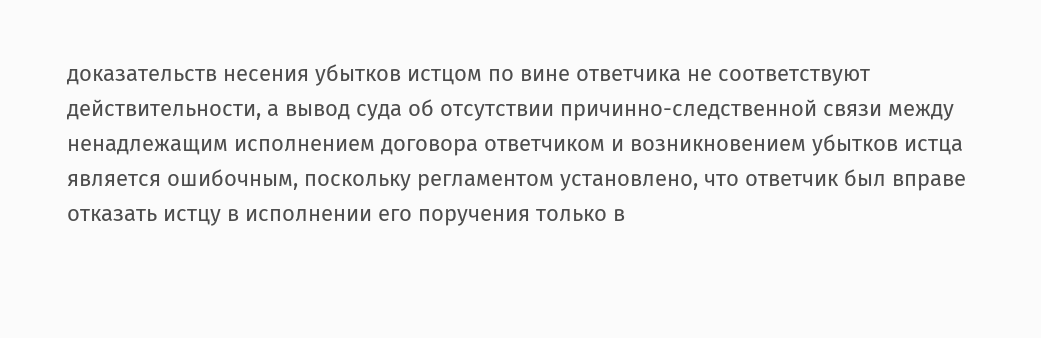доказательств несения убытков истцом по вине ответчика не соответствуют действительности, а вывод суда об отсутствии причинно-следственной связи между ненадлежащим исполнением договора ответчиком и возникновением убытков истца является ошибочным, поскольку регламентом установлено, что ответчик был вправе отказать истцу в исполнении его поручения только в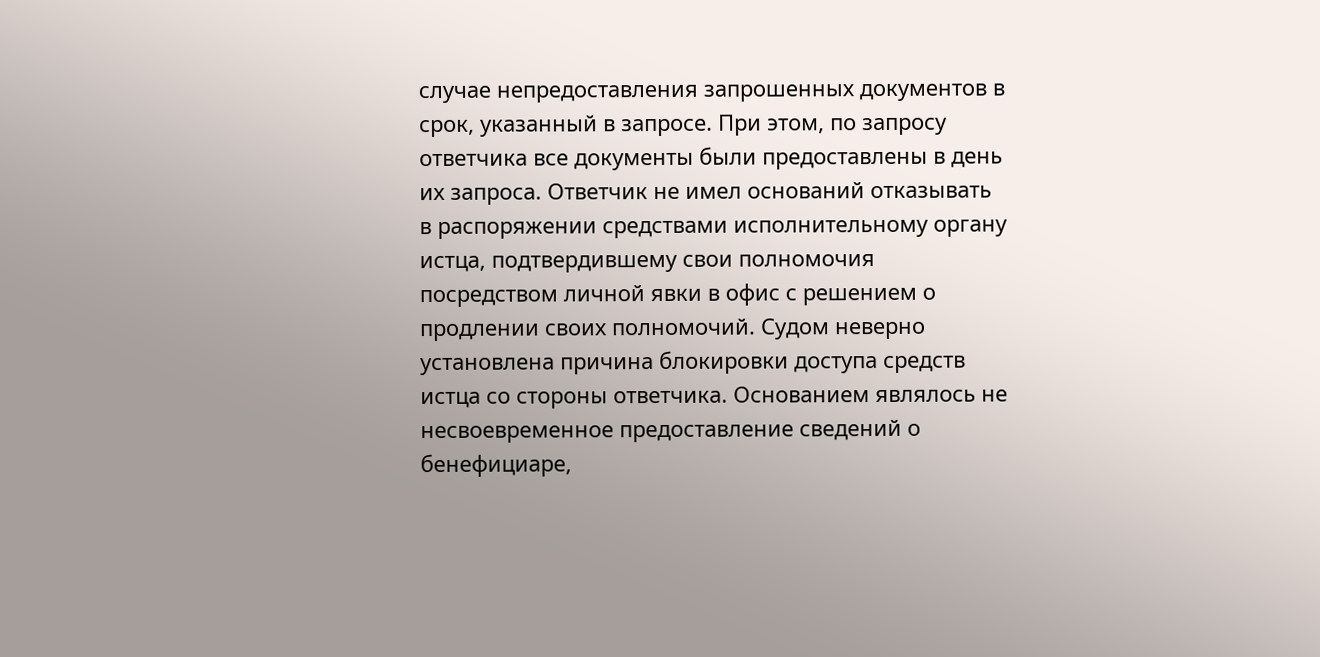случае непредоставления запрошенных документов в срок, указанный в запросе. При этом, по запросу ответчика все документы были предоставлены в день их запроса. Ответчик не имел оснований отказывать в распоряжении средствами исполнительному органу истца, подтвердившему свои полномочия посредством личной явки в офис с решением о продлении своих полномочий. Судом неверно установлена причина блокировки доступа средств истца со стороны ответчика. Основанием являлось не несвоевременное предоставление сведений о бенефициаре,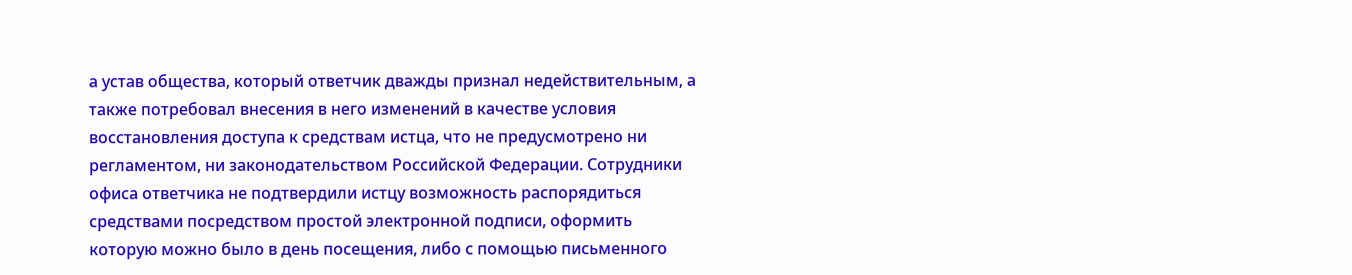а устав общества, который ответчик дважды признал недействительным, а также потребовал внесения в него изменений в качестве условия восстановления доступа к средствам истца, что не предусмотрено ни регламентом, ни законодательством Российской Федерации. Сотрудники офиса ответчика не подтвердили истцу возможность распорядиться средствами посредством простой электронной подписи, оформить которую можно было в день посещения, либо с помощью письменного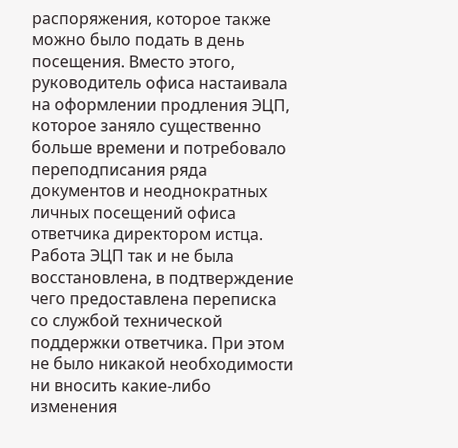распоряжения, которое также можно было подать в день посещения. Вместо этого, руководитель офиса настаивала на оформлении продления ЭЦП, которое заняло существенно больше времени и потребовало переподписания ряда документов и неоднократных личных посещений офиса ответчика директором истца. Работа ЭЦП так и не была восстановлена, в подтверждение чего предоставлена переписка со службой технической поддержки ответчика. При этом не было никакой необходимости ни вносить какие-либо изменения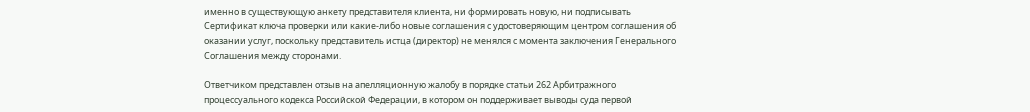именно в существующую анкету представителя клиента, ни формировать новую, ни подписывать Сертификат ключа проверки или какие-либо новые соглашения с удостоверяющим центром соглашения об оказании услуг, поскольку представитель истца (директор) не менялся с момента заключения Генерального Соглашения между сторонами.

Ответчиком представлен отзыв на апелляционную жалобу в порядке статьи 262 Арбитражного процессуального кодекса Российской Федерации, в котором он поддерживает выводы суда первой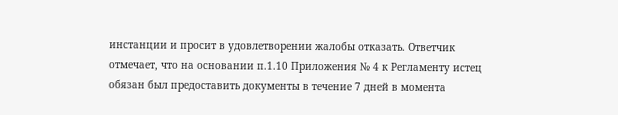инстанции и просит в удовлетворении жалобы отказать. Ответчик отмечает, что на основании п.1.10 Приложения № 4 к Регламенту истец обязан был предоставить документы в течение 7 дней в момента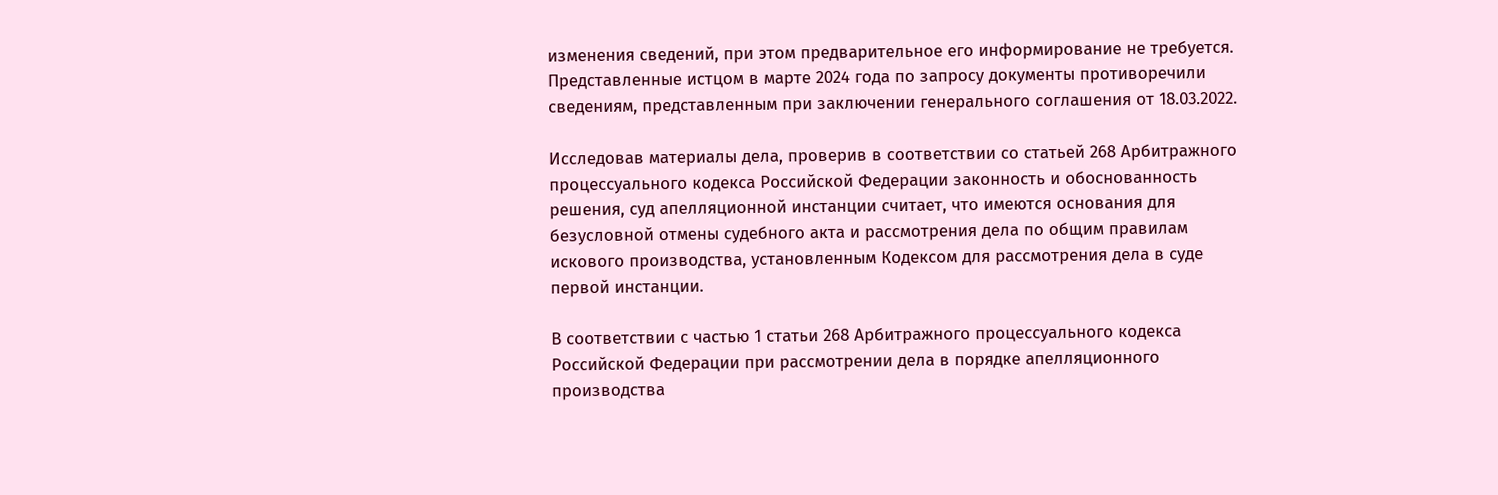изменения сведений, при этом предварительное его информирование не требуется. Представленные истцом в марте 2024 года по запросу документы противоречили сведениям, представленным при заключении генерального соглашения от 18.03.2022.

Исследовав материалы дела, проверив в соответствии со статьей 268 Арбитражного процессуального кодекса Российской Федерации законность и обоснованность решения, суд апелляционной инстанции считает, что имеются основания для безусловной отмены судебного акта и рассмотрения дела по общим правилам искового производства, установленным Кодексом для рассмотрения дела в суде первой инстанции.

В соответствии с частью 1 статьи 268 Арбитражного процессуального кодекса Российской Федерации при рассмотрении дела в порядке апелляционного производства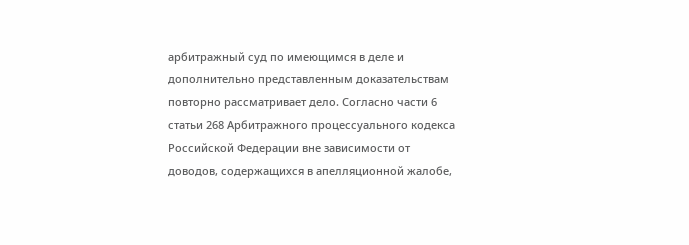арбитражный суд по имеющимся в деле и дополнительно представленным доказательствам повторно рассматривает дело. Согласно части 6 статьи 268 Арбитражного процессуального кодекса Российской Федерации вне зависимости от доводов, содержащихся в апелляционной жалобе,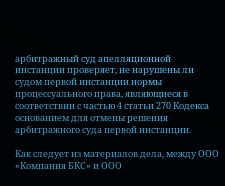арбитражный суд апелляционной инстанции проверяет, не нарушены ли судом первой инстанции нормы процессуального права, являющиеся в соответствии с частью 4 статьи 270 Кодекса основанием для отмены решения арбитражного суда первой инстанции.

Как следует из материалов дела, между ООО «Компания БКС» и ООО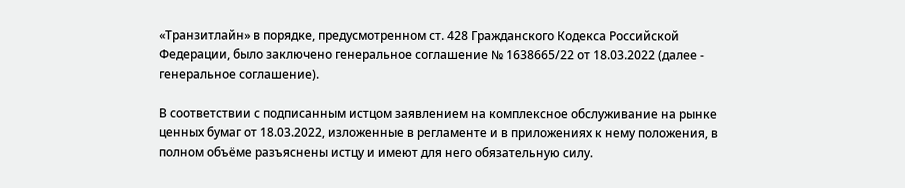«Транзитлайн» в порядке, предусмотренном ст. 428 Гражданского Кодекса Российской Федерации, было заключено генеральное соглашение № 1638665/22 от 18.03.2022 (далее - генеральное соглашение).

В соответствии с подписанным истцом заявлением на комплексное обслуживание на рынке ценных бумаг от 18.03.2022, изложенные в регламенте и в приложениях к нему положения, в полном объёме разъяснены истцу и имеют для него обязательную силу.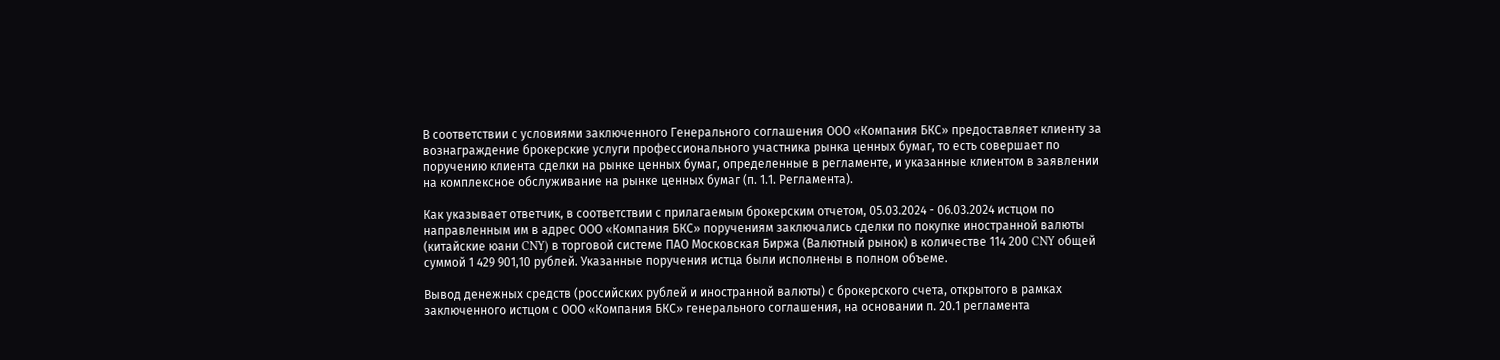В соответствии с условиями заключенного Генерального соглашения ООО «Компания БКС» предоставляет клиенту за вознаграждение брокерские услуги профессионального участника рынка ценных бумаг, то есть совершает по поручению клиента сделки на рынке ценных бумаг, определенные в регламенте, и указанные клиентом в заявлении на комплексное обслуживание на рынке ценных бумаг (п. 1.1. Регламента).

Как указывает ответчик, в соответствии с прилагаемым брокерским отчетом, 05.03.2024 - 06.03.2024 истцом по направленным им в адрес ООО «Компания БКС» поручениям заключались сделки по покупке иностранной валюты (китайские юани CNY) в торговой системе ПАО Московская Биржа (Валютный рынок) в количестве 114 200 CNY общей суммой 1 429 901,10 рублей. Указанные поручения истца были исполнены в полном объеме.

Вывод денежных средств (российских рублей и иностранной валюты) с брокерского счета, открытого в рамках заключенного истцом с ООО «Компания БКС» генерального соглашения, на основании п. 20.1 регламента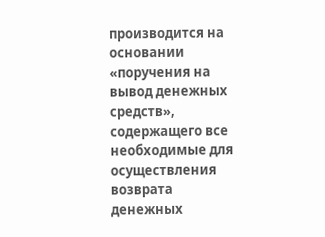производится на основании «поручения на вывод денежных средств», содержащего все необходимые для осуществления возврата денежных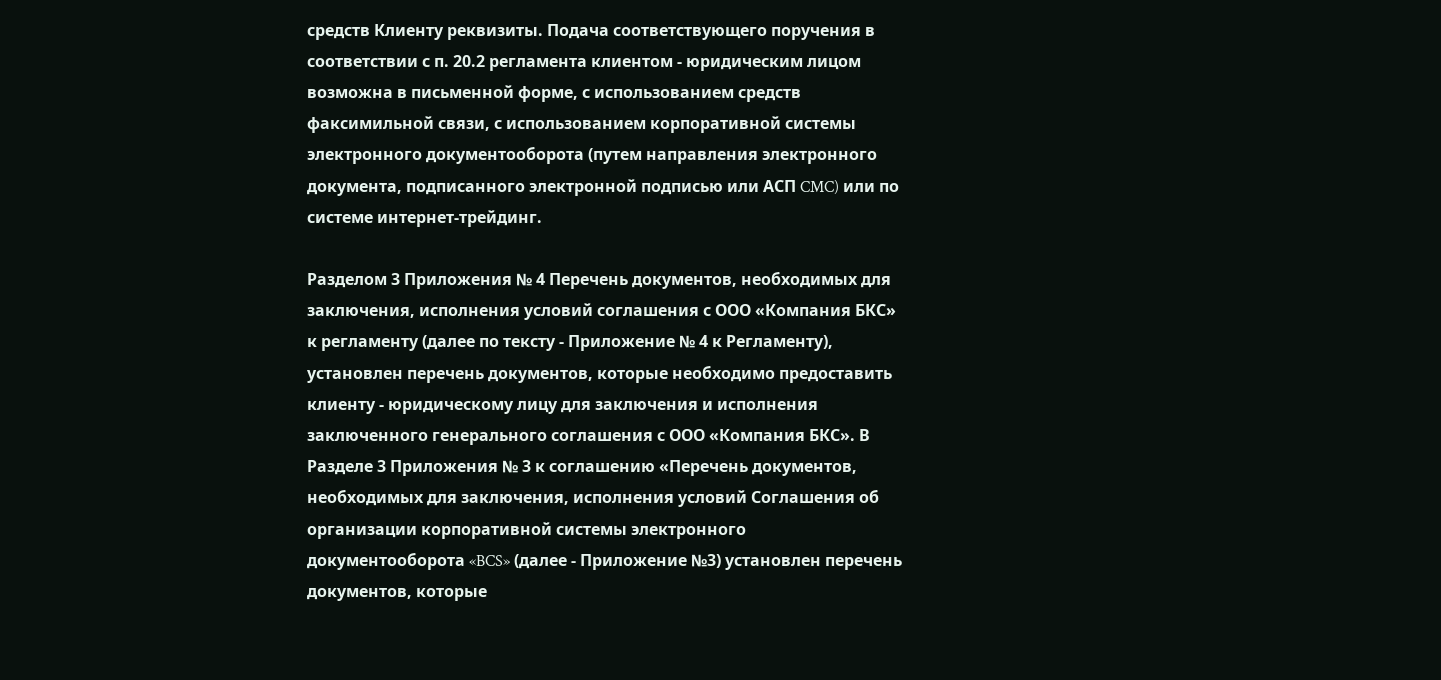средств Клиенту реквизиты. Подача соответствующего поручения в соответствии с п. 20.2 регламента клиентом - юридическим лицом возможна в письменной форме, с использованием средств факсимильной связи, с использованием корпоративной системы электронного документооборота (путем направления электронного документа, подписанного электронной подписью или АСП CMC) или по системе интернет-трейдинг.

Разделом 3 Приложения № 4 Перечень документов, необходимых для заключения, исполнения условий соглашения с ООО «Компания БКС» к регламенту (далее по тексту - Приложение № 4 к Регламенту), установлен перечень документов, которые необходимо предоставить клиенту - юридическому лицу для заключения и исполнения заключенного генерального соглашения с ООО «Компания БКС». В Разделе 3 Приложения № 3 к соглашению «Перечень документов, необходимых для заключения, исполнения условий Соглашения об организации корпоративной системы электронного документооборота «BCS» (далее - Приложение №3) установлен перечень документов, которые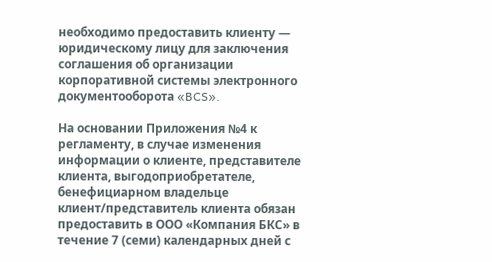необходимо предоставить клиенту — юридическому лицу для заключения соглашения об организации корпоративной системы электронного документооборота «BCS».

На основании Приложения №4 к регламенту, в случае изменения информации о клиенте, представителе клиента, выгодоприобретателе, бенефициарном владельце клиент/представитель клиента обязан предоставить в ООО «Компания БКС» в течение 7 (семи) календарных дней с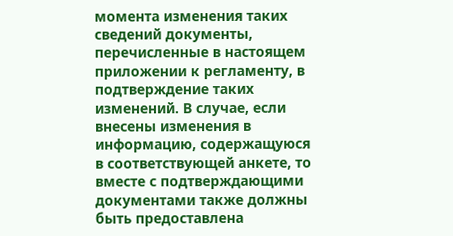момента изменения таких сведений документы, перечисленные в настоящем приложении к регламенту, в подтверждение таких изменений. В случае, если внесены изменения в информацию, содержащуюся в соответствующей анкете, то вместе с подтверждающими документами также должны быть предоставлена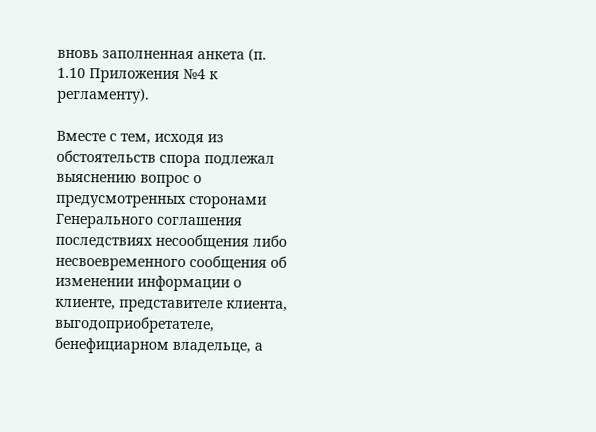вновь заполненная анкета (п. 1.10 Приложения №4 к регламенту).

Вместе с тем, исходя из обстоятельств спора подлежал выяснению вопрос о предусмотренных сторонами Генерального соглашения последствиях несообщения либо несвоевременного сообщения об изменении информации о клиенте, представителе клиента, выгодоприобретателе, бенефициарном владельце, а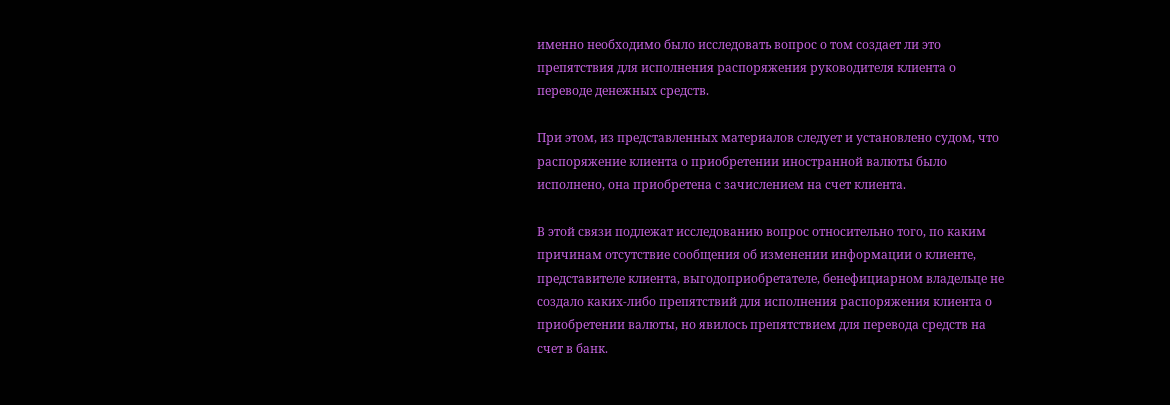именно необходимо было исследовать вопрос о том создает ли это препятствия для исполнения распоряжения руководителя клиента о переводе денежных средств.

При этом, из представленных материалов следует и установлено судом, что распоряжение клиента о приобретении иностранной валюты было исполнено, она приобретена с зачислением на счет клиента.

В этой связи подлежат исследованию вопрос относительно того, по каким причинам отсутствие сообщения об изменении информации о клиенте, представителе клиента, выгодоприобретателе, бенефициарном владельце не создало каких-либо препятствий для исполнения распоряжения клиента о приобретении валюты, но явилось препятствием для перевода средств на счет в банк.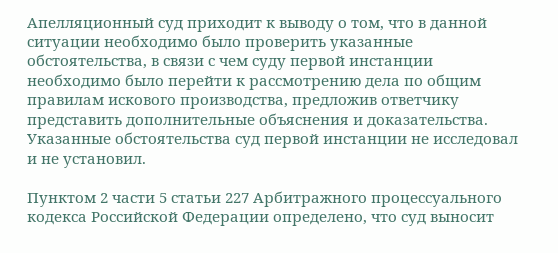Апелляционный суд приходит к выводу о том, что в данной ситуации необходимо было проверить указанные обстоятельства, в связи с чем суду первой инстанции необходимо было перейти к рассмотрению дела по общим правилам искового производства, предложив ответчику представить дополнительные объяснения и доказательства. Указанные обстоятельства суд первой инстанции не исследовал и не установил.

Пунктом 2 части 5 статьи 227 Арбитражного процессуального кодекса Российской Федерации определено, что суд выносит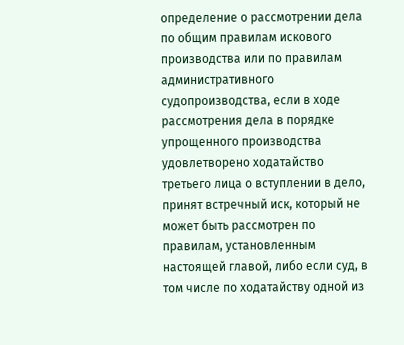определение о рассмотрении дела по общим правилам искового производства или по правилам административного судопроизводства, если в ходе рассмотрения дела в порядке упрощенного производства удовлетворено ходатайство третьего лица о вступлении в дело, принят встречный иск, который не может быть рассмотрен по правилам, установленным настоящей главой, либо если суд, в том числе по ходатайству одной из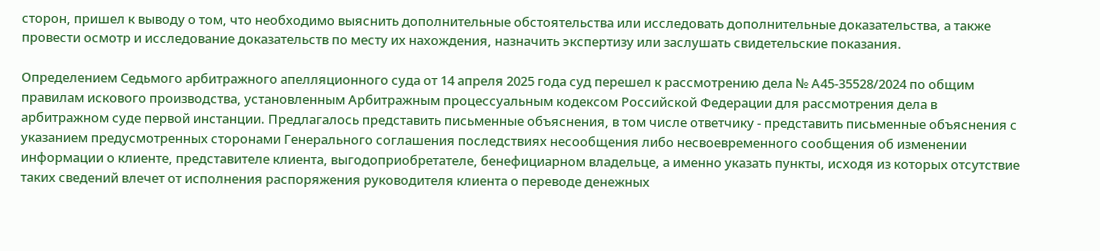сторон, пришел к выводу о том, что необходимо выяснить дополнительные обстоятельства или исследовать дополнительные доказательства, а также провести осмотр и исследование доказательств по месту их нахождения, назначить экспертизу или заслушать свидетельские показания.

Определением Седьмого арбитражного апелляционного суда от 14 апреля 2025 года суд перешел к рассмотрению дела № А45-35528/2024 по общим правилам искового производства, установленным Арбитражным процессуальным кодексом Российской Федерации для рассмотрения дела в арбитражном суде первой инстанции. Предлагалось представить письменные объяснения, в том числе ответчику - представить письменные объяснения с указанием предусмотренных сторонами Генерального соглашения последствиях несообщения либо несвоевременного сообщения об изменении информации о клиенте, представителе клиента, выгодоприобретателе, бенефициарном владельце, а именно указать пункты, исходя из которых отсутствие таких сведений влечет от исполнения распоряжения руководителя клиента о переводе денежных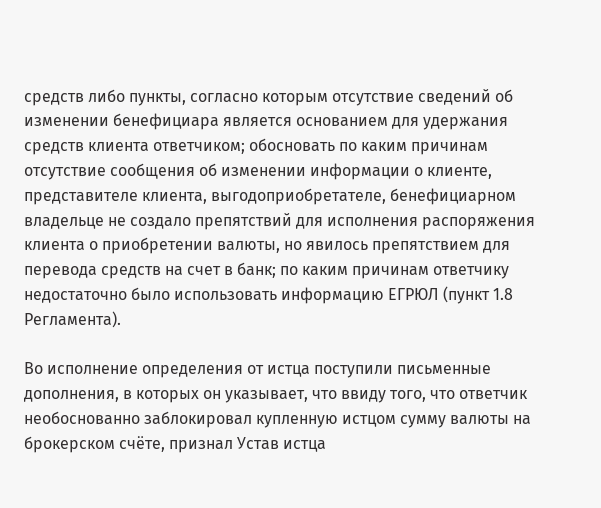средств либо пункты, согласно которым отсутствие сведений об изменении бенефициара является основанием для удержания средств клиента ответчиком; обосновать по каким причинам отсутствие сообщения об изменении информации о клиенте, представителе клиента, выгодоприобретателе, бенефициарном владельце не создало препятствий для исполнения распоряжения клиента о приобретении валюты, но явилось препятствием для перевода средств на счет в банк; по каким причинам ответчику недостаточно было использовать информацию ЕГРЮЛ (пункт 1.8 Регламента).

Во исполнение определения от истца поступили письменные дополнения, в которых он указывает, что ввиду того, что ответчик необоснованно заблокировал купленную истцом сумму валюты на брокерском счёте, признал Устав истца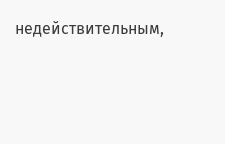недействительным,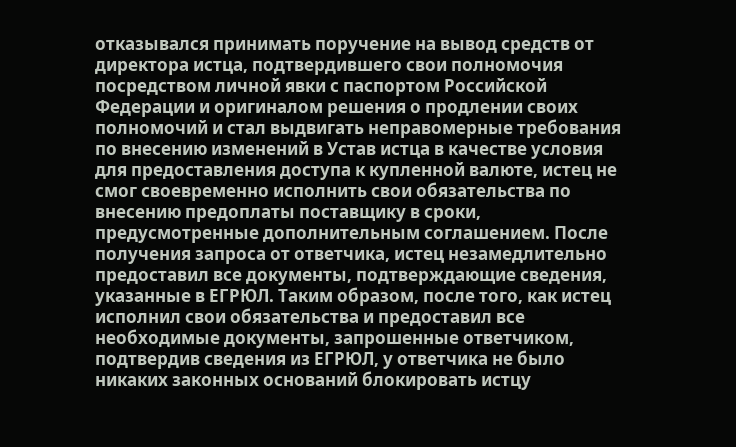отказывался принимать поручение на вывод средств от директора истца, подтвердившего свои полномочия посредством личной явки с паспортом Российской Федерации и оригиналом решения о продлении своих полномочий и стал выдвигать неправомерные требования по внесению изменений в Устав истца в качестве условия для предоставления доступа к купленной валюте, истец не смог своевременно исполнить свои обязательства по внесению предоплаты поставщику в сроки, предусмотренные дополнительным соглашением. После получения запроса от ответчика, истец незамедлительно предоставил все документы, подтверждающие сведения, указанные в ЕГРЮЛ. Таким образом, после того, как истец исполнил свои обязательства и предоставил все необходимые документы, запрошенные ответчиком, подтвердив сведения из ЕГРЮЛ, у ответчика не было никаких законных оснований блокировать истцу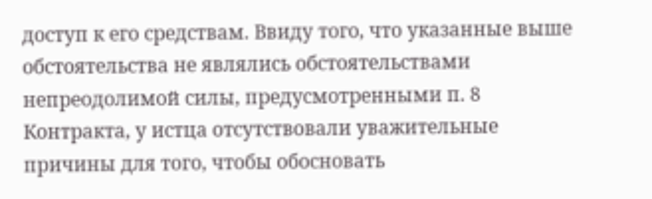доступ к его средствам. Ввиду того, что указанные выше обстоятельства не являлись обстоятельствами непреодолимой силы, предусмотренными п. 8 Контракта, у истца отсутствовали уважительные причины для того, чтобы обосновать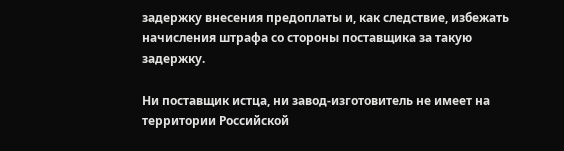задержку внесения предоплаты и, как следствие, избежать начисления штрафа со стороны поставщика за такую задержку.

Ни поставщик истца, ни завод-изготовитель не имеет на территории Российской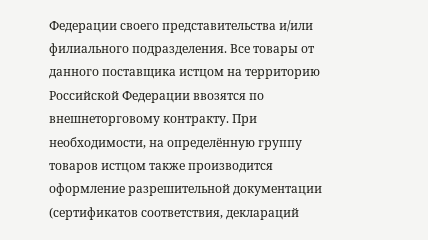Федерации своего представительства и/или филиального подразделения. Все товары от данного поставщика истцом на территорию Российской Федерации ввозятся по внешнеторговому контракту. При необходимости, на определённую группу товаров истцом также производится оформление разрешительной документации (сертификатов соответствия, деклараций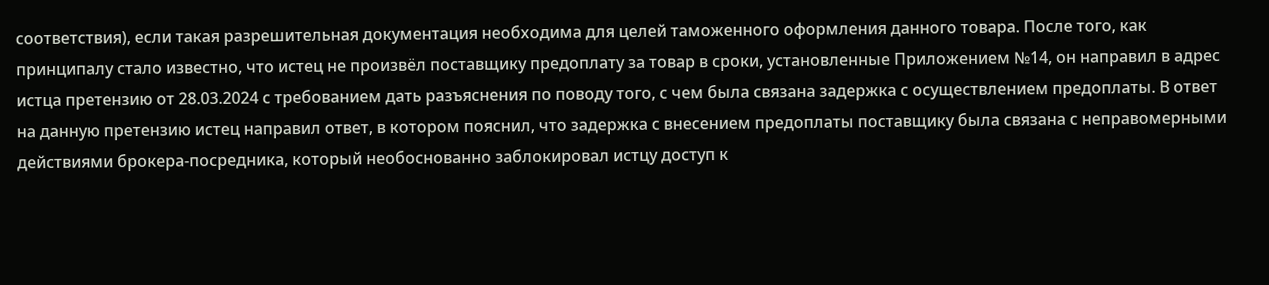соответствия), если такая разрешительная документация необходима для целей таможенного оформления данного товара. После того, как принципалу стало известно, что истец не произвёл поставщику предоплату за товар в сроки, установленные Приложением №14, он направил в адрес истца претензию от 28.03.2024 с требованием дать разъяснения по поводу того, с чем была связана задержка с осуществлением предоплаты. В ответ на данную претензию истец направил ответ, в котором пояснил, что задержка с внесением предоплаты поставщику была связана с неправомерными действиями брокера-посредника, который необоснованно заблокировал истцу доступ к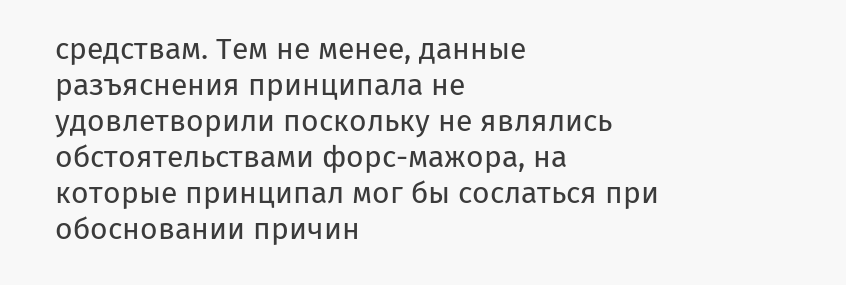средствам. Тем не менее, данные разъяснения принципала не удовлетворили поскольку не являлись обстоятельствами форс-мажора, на которые принципал мог бы сослаться при обосновании причин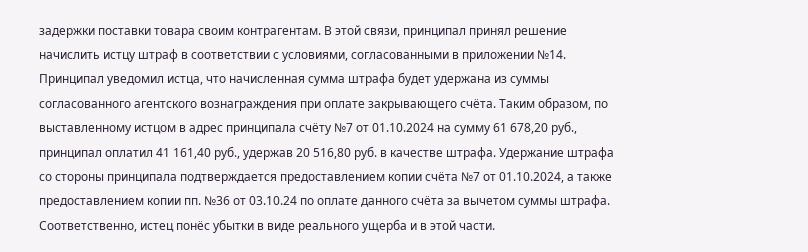задержки поставки товара своим контрагентам. В этой связи, принципал принял решение начислить истцу штраф в соответствии с условиями, согласованными в приложении №14. Принципал уведомил истца, что начисленная сумма штрафа будет удержана из суммы согласованного агентского вознаграждения при оплате закрывающего счёта. Таким образом, по выставленному истцом в адрес принципала счёту №7 от 01.10.2024 на сумму 61 678,20 руб., принципал оплатил 41 161,40 руб., удержав 20 516,80 руб. в качестве штрафа. Удержание штрафа со стороны принципала подтверждается предоставлением копии счёта №7 от 01.10.2024, а также предоставлением копии пп. №36 от 03.10.24 по оплате данного счёта за вычетом суммы штрафа. Соответственно, истец понёс убытки в виде реального ущерба и в этой части.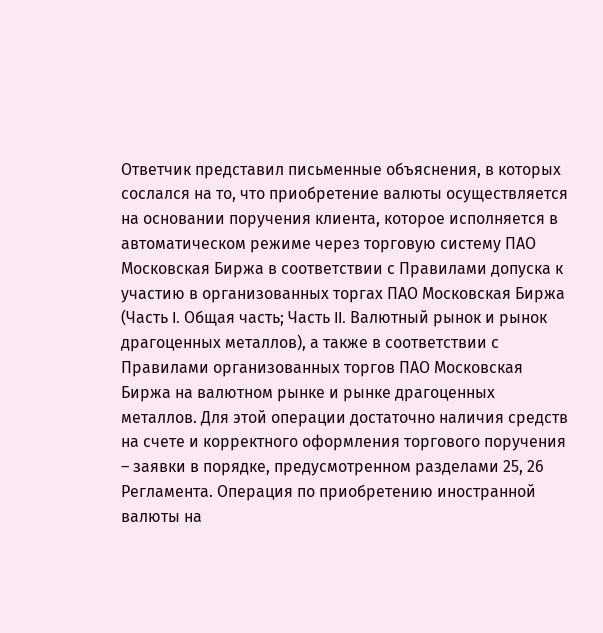Ответчик представил письменные объяснения, в которых сослался на то, что приобретение валюты осуществляется на основании поручения клиента, которое исполняется в автоматическом режиме через торговую систему ПАО Московская Биржа в соответствии с Правилами допуска к участию в организованных торгах ПАО Московская Биржа (Часть I. Общая часть; Часть II. Валютный рынок и рынок драгоценных металлов), а также в соответствии с Правилами организованных торгов ПАО Московская Биржа на валютном рынке и рынке драгоценных металлов. Для этой операции достаточно наличия средств на счете и корректного оформления торгового поручения – заявки в порядке, предусмотренном разделами 25, 26 Регламента. Операция по приобретению иностранной валюты на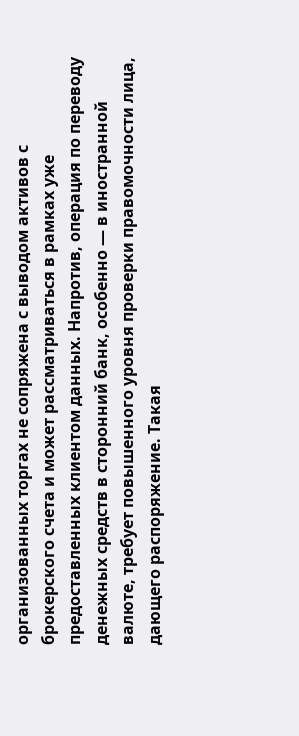организованных торгах не сопряжена с выводом активов с брокерского счета и может рассматриваться в рамках уже предоставленных клиентом данных. Напротив, операция по переводу денежных средств в сторонний банк, особенно — в иностранной валюте, требует повышенного уровня проверки правомочности лица, дающего распоряжение. Такая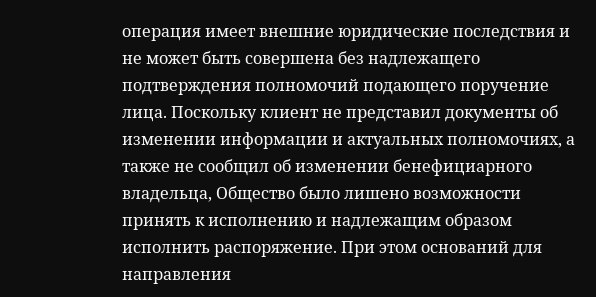операция имеет внешние юридические последствия и не может быть совершена без надлежащего подтверждения полномочий подающего поручение лица. Поскольку клиент не представил документы об изменении информации и актуальных полномочиях, а также не сообщил об изменении бенефициарного владельца, Общество было лишено возможности принять к исполнению и надлежащим образом исполнить распоряжение. При этом оснований для направления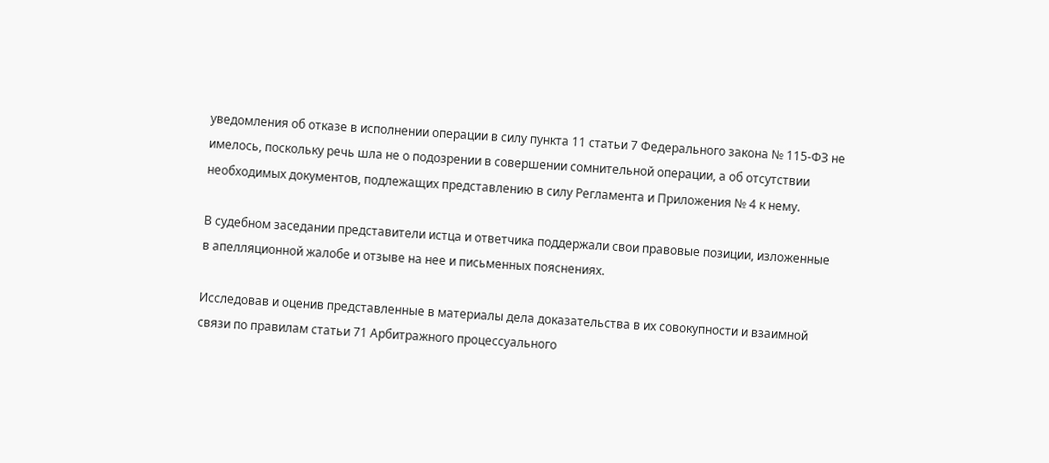уведомления об отказе в исполнении операции в силу пункта 11 статьи 7 Федерального закона № 115-ФЗ не имелось, поскольку речь шла не о подозрении в совершении сомнительной операции, а об отсутствии необходимых документов, подлежащих представлению в силу Регламента и Приложения № 4 к нему.

В судебном заседании представители истца и ответчика поддержали свои правовые позиции, изложенные в апелляционной жалобе и отзыве на нее и письменных пояснениях.

Исследовав и оценив представленные в материалы дела доказательства в их совокупности и взаимной связи по правилам статьи 71 Арбитражного процессуального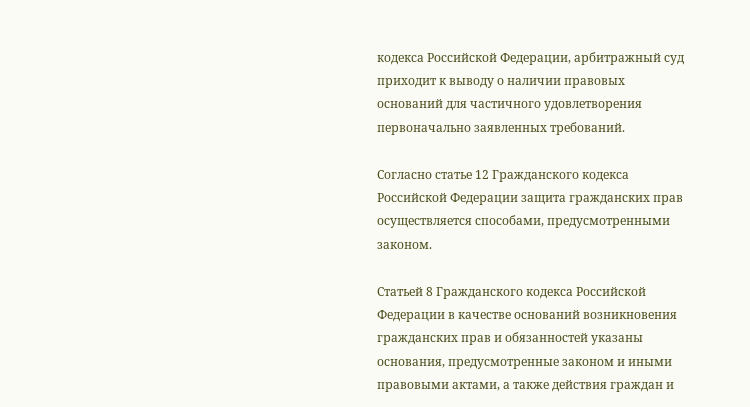кодекса Российской Федерации, арбитражный суд приходит к выводу о наличии правовых оснований для частичного удовлетворения первоначально заявленных требований.

Согласно статье 12 Гражданского кодекса Российской Федерации защита гражданских прав осуществляется способами, предусмотренными законом.

Статьей 8 Гражданского кодекса Российской Федерации в качестве оснований возникновения гражданских прав и обязанностей указаны основания, предусмотренные законом и иными правовыми актами, а также действия граждан и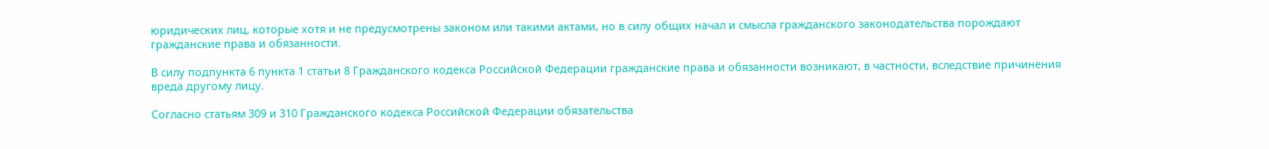юридических лиц, которые хотя и не предусмотрены законом или такими актами, но в силу общих начал и смысла гражданского законодательства порождают гражданские права и обязанности.

В силу подпункта 6 пункта 1 статьи 8 Гражданского кодекса Российской Федерации гражданские права и обязанности возникают, в частности, вследствие причинения вреда другому лицу.

Согласно статьям 309 и 310 Гражданского кодекса Российской Федерации обязательства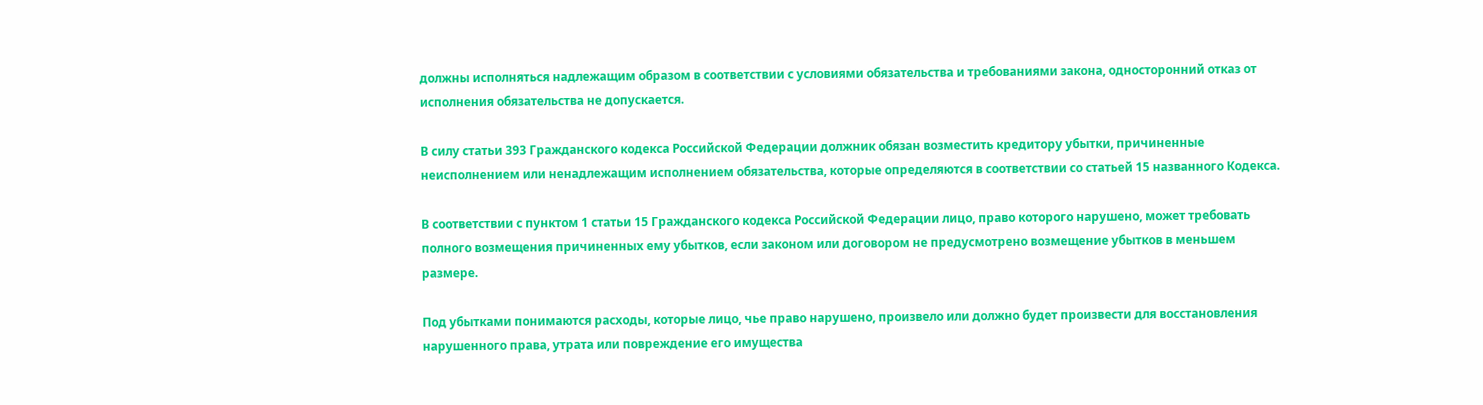должны исполняться надлежащим образом в соответствии с условиями обязательства и требованиями закона, односторонний отказ от исполнения обязательства не допускается.

В силу статьи 393 Гражданского кодекса Российской Федерации должник обязан возместить кредитору убытки, причиненные неисполнением или ненадлежащим исполнением обязательства, которые определяются в соответствии со статьей 15 названного Кодекса.

В соответствии с пунктом 1 статьи 15 Гражданского кодекса Российской Федерации лицо, право которого нарушено, может требовать полного возмещения причиненных ему убытков, если законом или договором не предусмотрено возмещение убытков в меньшем размере.

Под убытками понимаются расходы, которые лицо, чье право нарушено, произвело или должно будет произвести для восстановления нарушенного права, утрата или повреждение его имущества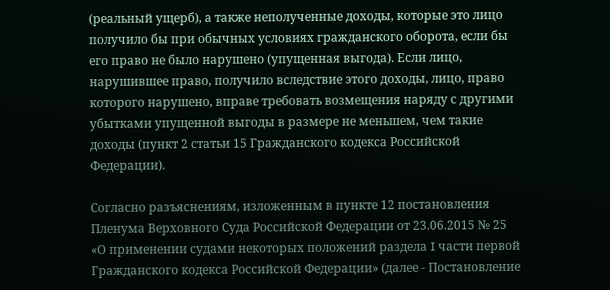(реальный ущерб), а также неполученные доходы, которые это лицо получило бы при обычных условиях гражданского оборота, если бы его право не было нарушено (упущенная выгода). Если лицо, нарушившее право, получило вследствие этого доходы, лицо, право которого нарушено, вправе требовать возмещения наряду с другими убытками упущенной выгоды в размере не меньшем, чем такие доходы (пункт 2 статьи 15 Гражданского кодекса Российской Федерации).

Согласно разъяснениям, изложенным в пункте 12 постановления Пленума Верховного Суда Российской Федерации от 23.06.2015 № 25 «О применении судами некоторых положений раздела I части первой Гражданского кодекса Российской Федерации» (далее - Постановление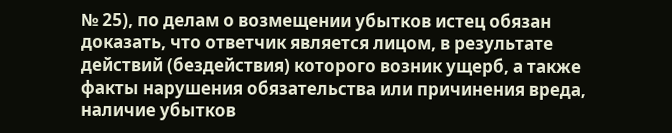№ 25), по делам о возмещении убытков истец обязан доказать, что ответчик является лицом, в результате действий (бездействия) которого возник ущерб, а также факты нарушения обязательства или причинения вреда, наличие убытков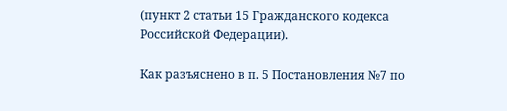(пункт 2 статьи 15 Гражданского кодекса Российской Федерации).

Как разъяснено в п. 5 Постановления №7 по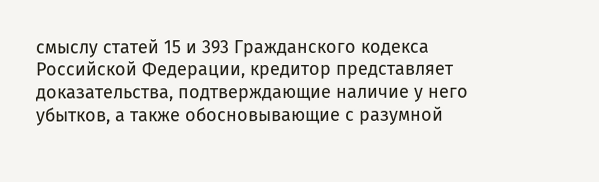смыслу статей 15 и 393 Гражданского кодекса Российской Федерации, кредитор представляет доказательства, подтверждающие наличие у него убытков, а также обосновывающие с разумной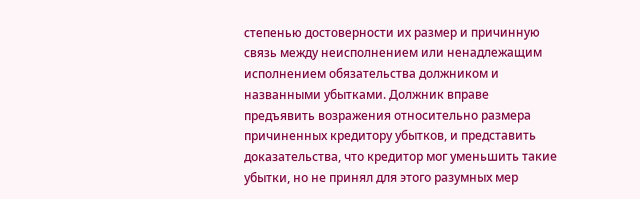степенью достоверности их размер и причинную связь между неисполнением или ненадлежащим исполнением обязательства должником и названными убытками. Должник вправе предъявить возражения относительно размера причиненных кредитору убытков, и представить доказательства, что кредитор мог уменьшить такие убытки, но не принял для этого разумных мер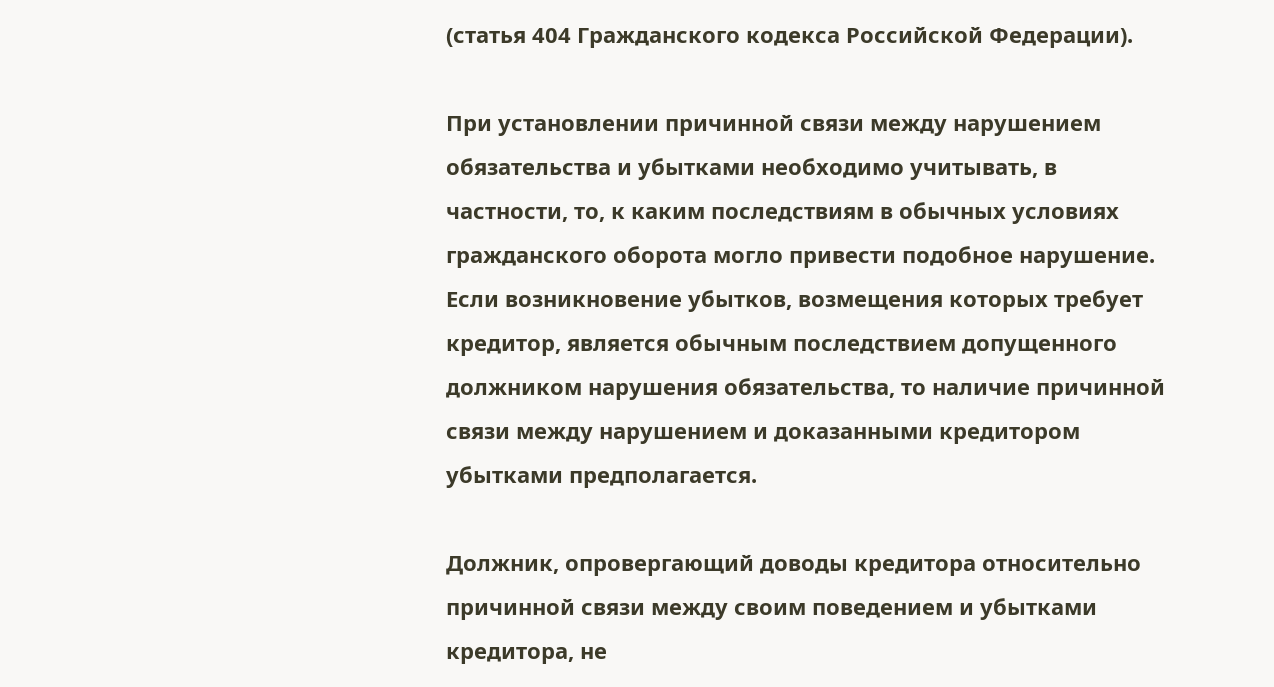(статья 404 Гражданского кодекса Российской Федерации).

При установлении причинной связи между нарушением обязательства и убытками необходимо учитывать, в частности, то, к каким последствиям в обычных условиях гражданского оборота могло привести подобное нарушение. Если возникновение убытков, возмещения которых требует кредитор, является обычным последствием допущенного должником нарушения обязательства, то наличие причинной связи между нарушением и доказанными кредитором убытками предполагается.

Должник, опровергающий доводы кредитора относительно причинной связи между своим поведением и убытками кредитора, не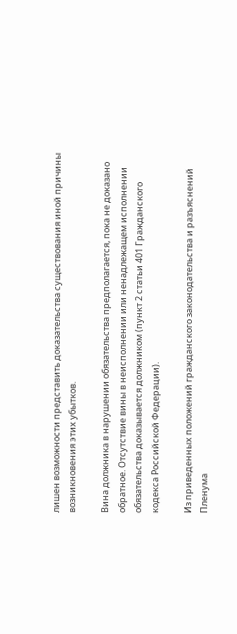лишен возможности представить доказательства существования иной причины возникновения этих убытков.

Вина должника в нарушении обязательства предполагается, пока не доказано обратное. Отсутствие вины в неисполнении или ненадлежащем исполнении обязательства доказывается должником (пункт 2 статьи 401 Гражданского кодекса Российской Федерации).

Из приведенных положений гражданского законодательства и разъяснений Пленума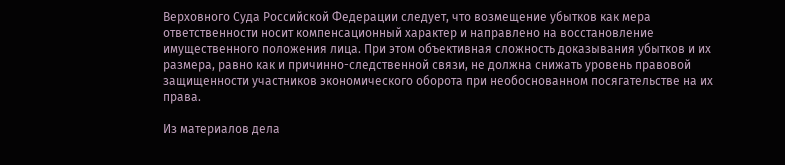Верховного Суда Российской Федерации следует, что возмещение убытков как мера ответственности носит компенсационный характер и направлено на восстановление имущественного положения лица. При этом объективная сложность доказывания убытков и их размера, равно как и причинно-следственной связи, не должна снижать уровень правовой защищенности участников экономического оборота при необоснованном посягательстве на их права.

Из материалов дела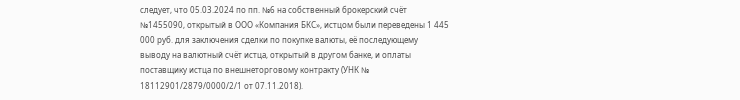следует, что 05.03.2024 по пп. №6 на собственный брокерский счёт №1455090, открытый в ООО «Компания БКС», истцом были переведены 1 445 000 руб. для заключения сделки по покупке валюты, её последующему выводу на валютный счёт истца, открытый в другом банке, и оплаты поставщику истца по внешнеторговому контракту (УНК № 18112901/2879/0000/2/1 от 07.11.2018).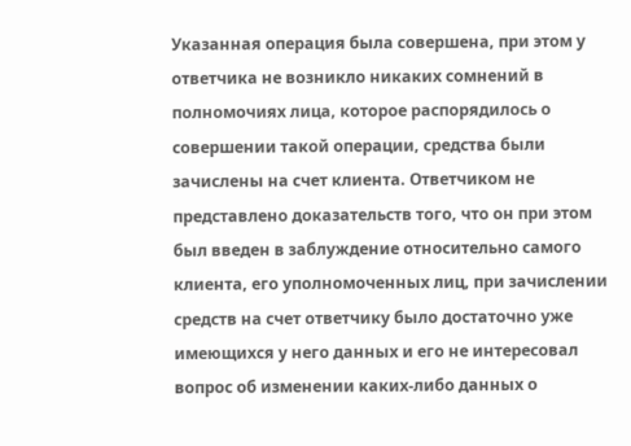Указанная операция была совершена, при этом у ответчика не возникло никаких сомнений в полномочиях лица, которое распорядилось о совершении такой операции, средства были зачислены на счет клиента. Ответчиком не представлено доказательств того, что он при этом был введен в заблуждение относительно самого клиента, его уполномоченных лиц, при зачислении средств на счет ответчику было достаточно уже имеющихся у него данных и его не интересовал вопрос об изменении каких-либо данных о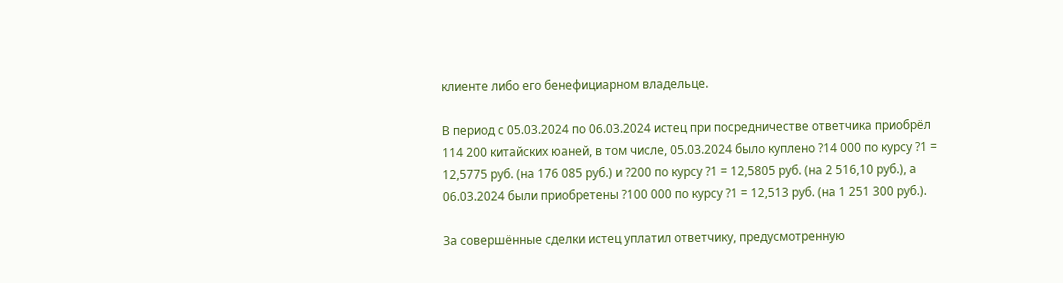клиенте либо его бенефициарном владельце.

В период с 05.03.2024 по 06.03.2024 истец при посредничестве ответчика приобрёл 114 200 китайских юаней, в том числе, 05.03.2024 было куплено ?14 000 по курсу ?1 = 12,5775 руб. (на 176 085 руб.) и ?200 по курсу ?1 = 12,5805 руб. (на 2 516,10 руб.), а 06.03.2024 были приобретены ?100 000 по курсу ?1 = 12,513 руб. (на 1 251 300 руб.).

За совершённые сделки истец уплатил ответчику, предусмотренную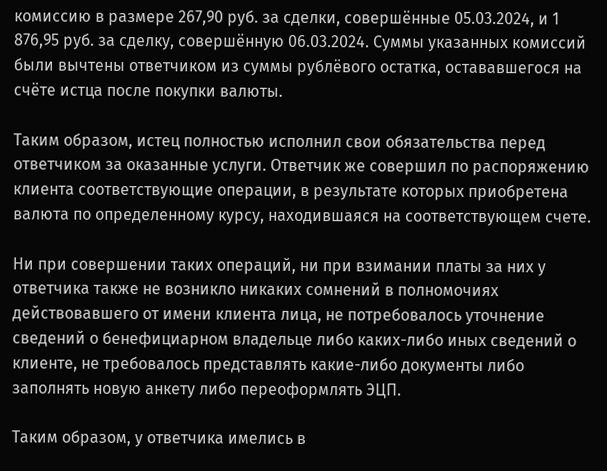комиссию в размере 267,90 руб. за сделки, совершённые 05.03.2024, и 1 876,95 руб. за сделку, совершённую 06.03.2024. Суммы указанных комиссий были вычтены ответчиком из суммы рублёвого остатка, остававшегося на счёте истца после покупки валюты.

Таким образом, истец полностью исполнил свои обязательства перед ответчиком за оказанные услуги. Ответчик же совершил по распоряжению клиента соответствующие операции, в результате которых приобретена валюта по определенному курсу, находившаяся на соответствующем счете.

Ни при совершении таких операций, ни при взимании платы за них у ответчика также не возникло никаких сомнений в полномочиях действовавшего от имени клиента лица, не потребовалось уточнение сведений о бенефициарном владельце либо каких-либо иных сведений о клиенте, не требовалось представлять какие-либо документы либо заполнять новую анкету либо переоформлять ЭЦП.

Таким образом, у ответчика имелись в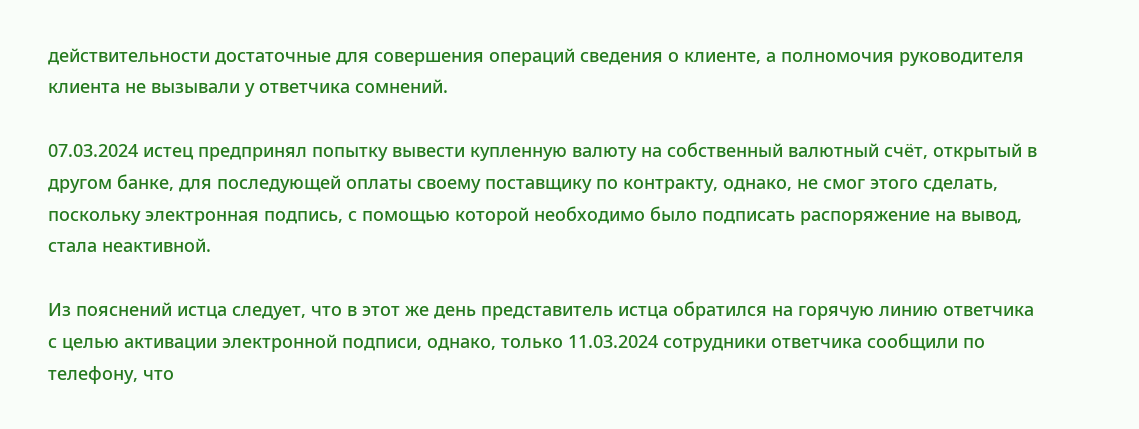действительности достаточные для совершения операций сведения о клиенте, а полномочия руководителя клиента не вызывали у ответчика сомнений.

07.03.2024 истец предпринял попытку вывести купленную валюту на собственный валютный счёт, открытый в другом банке, для последующей оплаты своему поставщику по контракту, однако, не смог этого сделать, поскольку электронная подпись, с помощью которой необходимо было подписать распоряжение на вывод, стала неактивной.

Из пояснений истца следует, что в этот же день представитель истца обратился на горячую линию ответчика с целью активации электронной подписи, однако, только 11.03.2024 сотрудники ответчика сообщили по телефону, что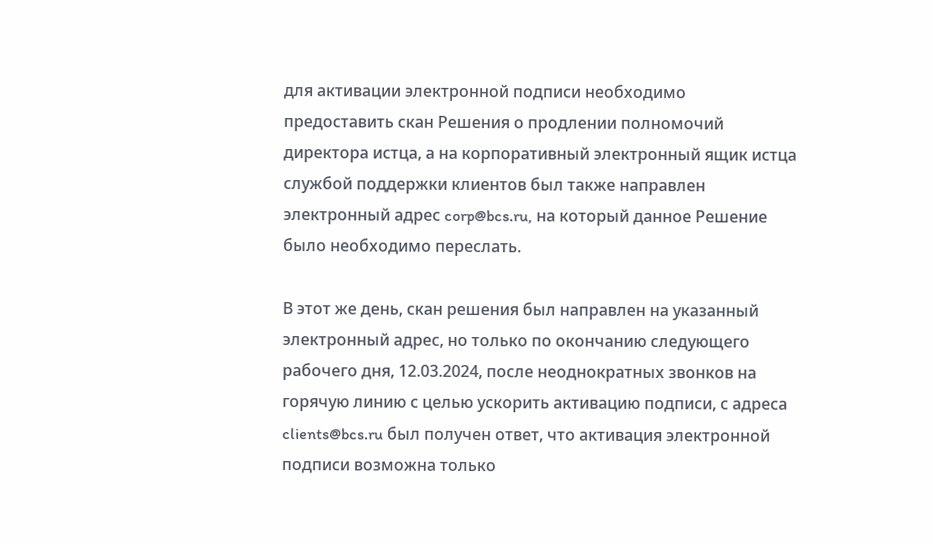для активации электронной подписи необходимо предоставить скан Решения о продлении полномочий директора истца, а на корпоративный электронный ящик истца службой поддержки клиентов был также направлен электронный адрес corp@bcs.ru, на который данное Решение было необходимо переслать.

В этот же день, скан решения был направлен на указанный электронный адрес, но только по окончанию следующего рабочего дня, 12.03.2024, после неоднократных звонков на горячую линию с целью ускорить активацию подписи, с адреса clients@bcs.ru был получен ответ, что активация электронной подписи возможна только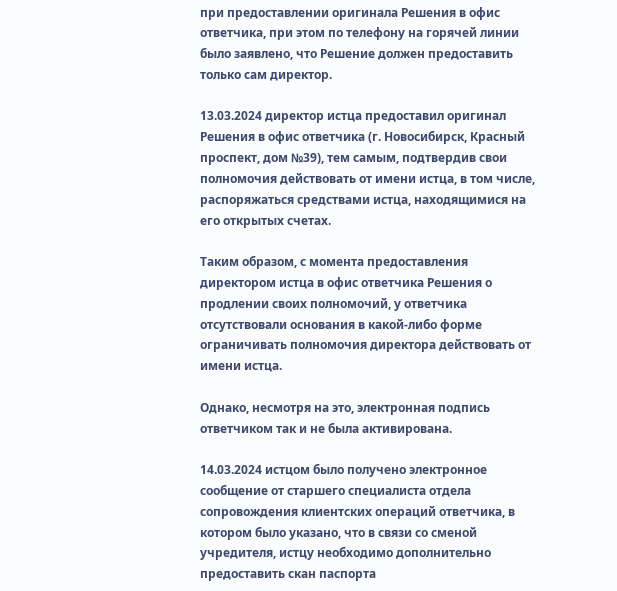при предоставлении оригинала Решения в офис ответчика, при этом по телефону на горячей линии было заявлено, что Решение должен предоставить только сам директор.

13.03.2024 директор истца предоставил оригинал Решения в офис ответчика (г. Новосибирск, Красный проспект, дом №39), тем самым, подтвердив свои полномочия действовать от имени истца, в том числе, распоряжаться средствами истца, находящимися на его открытых счетах.

Таким образом, с момента предоставления директором истца в офис ответчика Решения о продлении своих полномочий, у ответчика отсутствовали основания в какой-либо форме ограничивать полномочия директора действовать от имени истца.

Однако, несмотря на это, электронная подпись ответчиком так и не была активирована.

14.03.2024 истцом было получено электронное сообщение от старшего специалиста отдела сопровождения клиентских операций ответчика, в котором было указано, что в связи со сменой учредителя, истцу необходимо дополнительно предоставить скан паспорта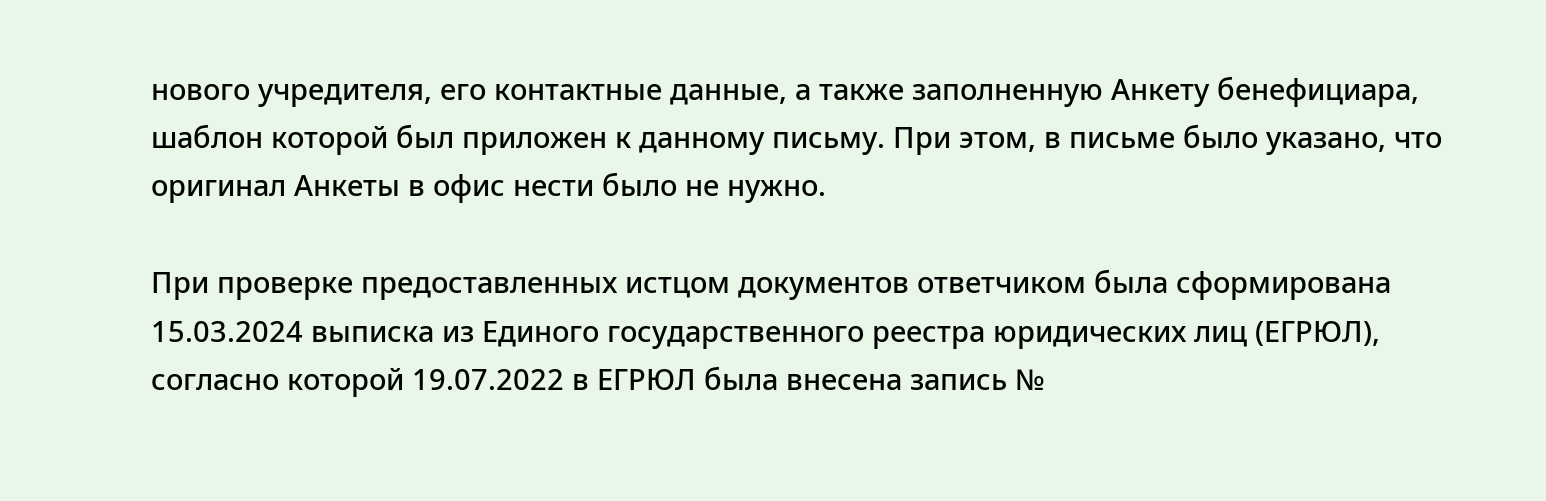нового учредителя, его контактные данные, а также заполненную Анкету бенефициара, шаблон которой был приложен к данному письму. При этом, в письме было указано, что оригинал Анкеты в офис нести было не нужно.

При проверке предоставленных истцом документов ответчиком была сформирована 15.03.2024 выписка из Единого государственного реестра юридических лиц (ЕГРЮЛ), согласно которой 19.07.2022 в ЕГРЮЛ была внесена запись №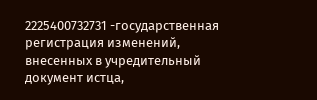2225400732731 -государственная регистрация изменений, внесенных в учредительный документ истца,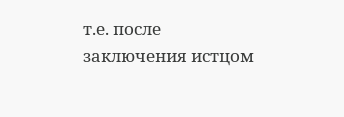т.е. после заключения истцом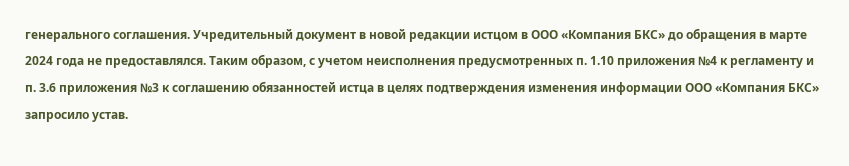генерального соглашения. Учредительный документ в новой редакции истцом в ООО «Компания БКС» до обращения в марте 2024 года не предоставлялся. Таким образом, с учетом неисполнения предусмотренных п. 1.10 приложения №4 к регламенту и п. 3.6 приложения №3 к соглашению обязанностей истца в целях подтверждения изменения информации ООО «Компания БКС» запросило устав.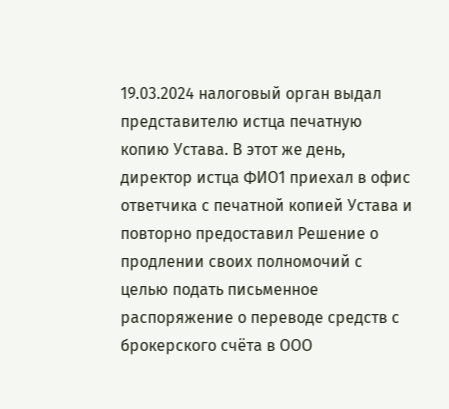19.03.2024 налоговый орган выдал представителю истца печатную копию Устава. В этот же день, директор истца ФИО1 приехал в офис ответчика с печатной копией Устава и повторно предоставил Решение о продлении своих полномочий с целью подать письменное распоряжение о переводе средств с брокерского счёта в ООО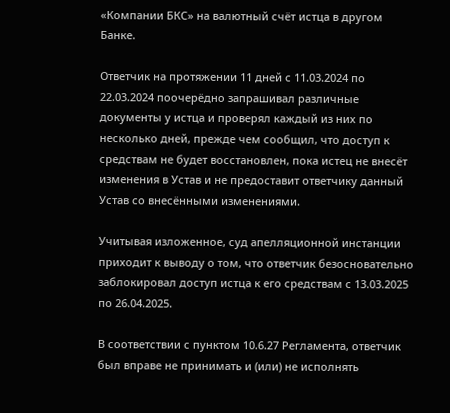«Компании БКС» на валютный счёт истца в другом Банке.

Ответчик на протяжении 11 дней с 11.03.2024 по 22.03.2024 поочерёдно запрашивал различные документы у истца и проверял каждый из них по несколько дней, прежде чем сообщил, что доступ к средствам не будет восстановлен, пока истец не внесёт изменения в Устав и не предоставит ответчику данный Устав со внесёнными изменениями.

Учитывая изложенное, суд апелляционной инстанции приходит к выводу о том, что ответчик безосновательно заблокировал доступ истца к его средствам с 13.03.2025 по 26.04.2025.

В соответствии с пунктом 10.6.27 Регламента, ответчик был вправе не принимать и (или) не исполнять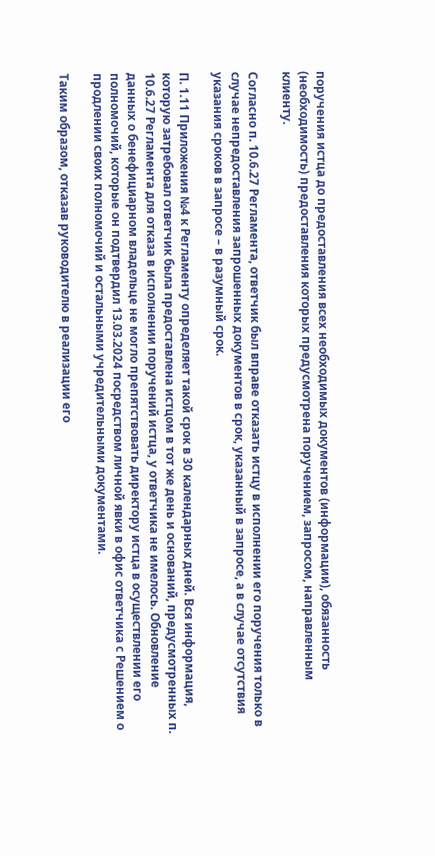поручения истца до предоставления всех необходимых документов (информации), обязанность (необходимость) предоставления которых предусмотрена поручением, запросом, направленным клиенту.

Согласно п. 10.6.27 Регламента, ответчик был вправе отказать истцу в исполнении его поручения только в случае непредоставления запрошенных документов в срок, указанный в запросе, а в случае отсутствия указания сроков в запросе – в разумный срок.

П. 1.11 Приложения №4 к Регламенту определяет такой срок в 30 календарных дней. Вся информация, которую затребовал ответчик была предоставлена истцом в тот же день и оснований, предусмотренных п. 10.6.27 Регламента для отказа в исполнении поручений истца, у ответчика не имелось. Обновление данных о бенефициарном владельце не могло препятствовать директору истца в осуществлении его полномочий, которые он подтвердил 13.03.2024 посредством личной явки в офис ответчика с Решением о продлении своих полномочий и остальными учредительными документами.

Таким образом, отказав руководителю в реализации его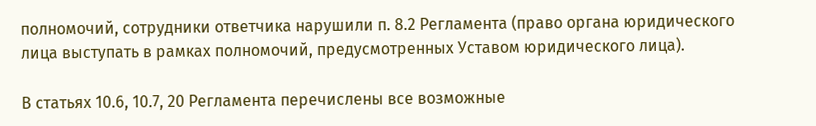полномочий, сотрудники ответчика нарушили п. 8.2 Регламента (право органа юридического лица выступать в рамках полномочий, предусмотренных Уставом юридического лица).

В статьях 10.6, 10.7, 20 Регламента перечислены все возможные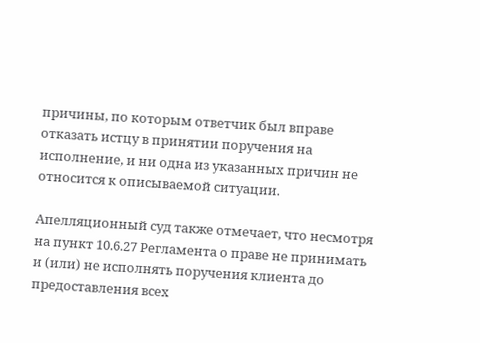причины, по которым ответчик был вправе отказать истцу в принятии поручения на исполнение, и ни одна из указанных причин не относится к описываемой ситуации.

Апелляционный суд также отмечает, что несмотря на пункт 10.6.27 Регламента о праве не принимать и (или) не исполнять поручения клиента до предоставления всех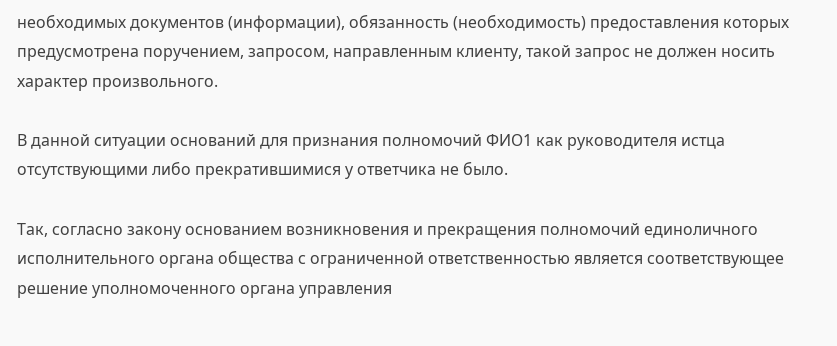необходимых документов (информации), обязанность (необходимость) предоставления которых предусмотрена поручением, запросом, направленным клиенту, такой запрос не должен носить характер произвольного.

В данной ситуации оснований для признания полномочий ФИО1 как руководителя истца отсутствующими либо прекратившимися у ответчика не было.

Так, согласно закону основанием возникновения и прекращения полномочий единоличного исполнительного органа общества с ограниченной ответственностью является соответствующее решение уполномоченного органа управления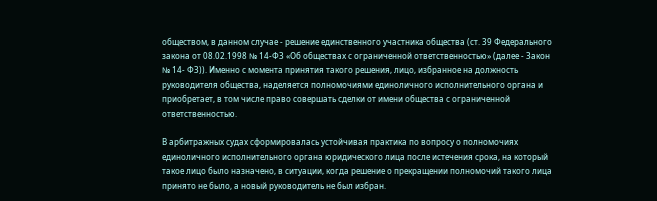обществом, в данном случае - решение единственного участника общества (ст. 39 Федерального закона от 08.02.1998 № 14-ФЗ «Об обществах с ограниченной ответственностью» (далее - Закон № 14- ФЗ)). Именно с момента принятия такого решения, лицо, избранное на должность руководителя общества, наделяется полномочиями единоличного исполнительного органа и приобретает, в том числе право совершать сделки от имени общества с ограниченной ответственностью.

В арбитражных судах сформировалась устойчивая практика по вопросу о полномочиях единоличного исполнительного органа юридического лица после истечения срока, на который такое лицо было назначено, в ситуации, когда решение о прекращении полномочий такого лица принято не было, а новый руководитель не был избран.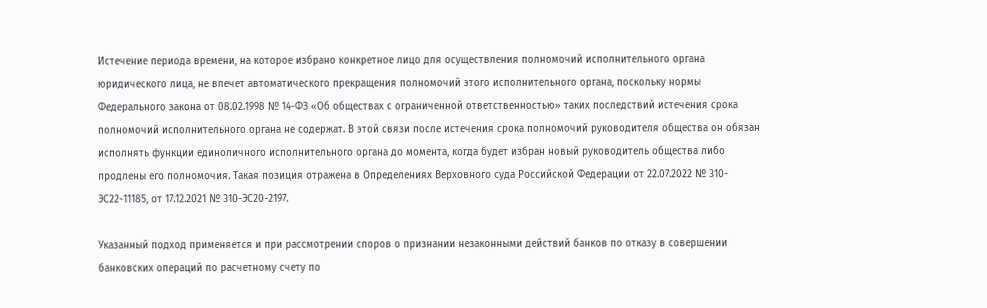Истечение периода времени, на которое избрано конкретное лицо для осуществления полномочий исполнительного органа юридического лица, не влечет автоматического прекращения полномочий этого исполнительного органа, поскольку нормы Федерального закона от 08.02.1998 № 14-ФЗ «Об обществах с ограниченной ответственностью» таких последствий истечения срока полномочий исполнительного органа не содержат. В этой связи после истечения срока полномочий руководителя общества он обязан исполнять функции единоличного исполнительного органа до момента, когда будет избран новый руководитель общества либо продлены его полномочия. Такая позиция отражена в Определениях Верховного суда Российской Федерации от 22.07.2022 № 310-ЭС22-11185, от 17.12.2021 № 310-ЭС20-2197.

Указанный подход применяется и при рассмотрении споров о признании незаконными действий банков по отказу в совершении банковских операций по расчетному счету по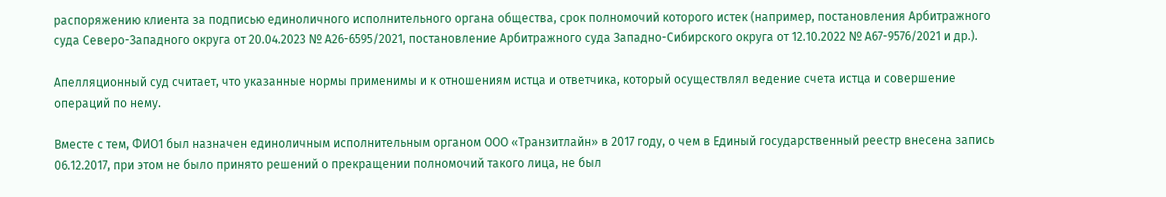распоряжению клиента за подписью единоличного исполнительного органа общества, срок полномочий которого истек (например, постановления Арбитражного суда Северо-Западного округа от 20.04.2023 № А26-6595/2021, постановление Арбитражного суда Западно-Сибирского округа от 12.10.2022 № А67-9576/2021 и др.).

Апелляционный суд считает, что указанные нормы применимы и к отношениям истца и ответчика, который осуществлял ведение счета истца и совершение операций по нему.

Вместе с тем, ФИО1 был назначен единоличным исполнительным органом ООО «Транзитлайн» в 2017 году, о чем в Единый государственный реестр внесена запись 06.12.2017, при этом не было принято решений о прекращении полномочий такого лица, не был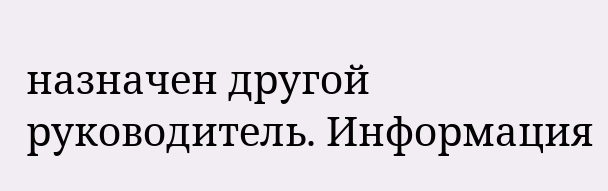назначен другой руководитель. Информация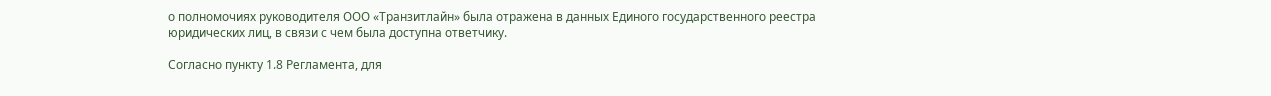о полномочиях руководителя ООО «Транзитлайн» была отражена в данных Единого государственного реестра юридических лиц, в связи с чем была доступна ответчику.

Согласно пункту 1.8 Регламента, для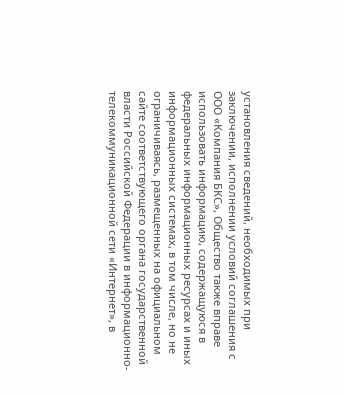установления сведений, необходимых при заключении, исполнении условий соглашения с ООО «Компания БКС», Общество также вправе использовать информацию, содержащуюся в федеральных информационных ресурсах и иных информационных системах, в том числе, но не ограничиваясь, размещенных на официальном сайте соответствующего органа государственной власти Российской Федерации в информационно-телекоммуникационной сети «Интернет», в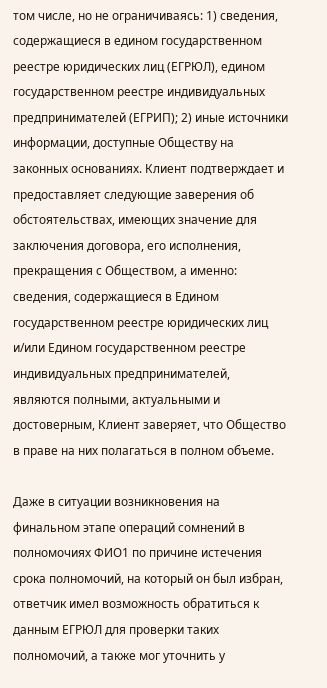том числе, но не ограничиваясь: 1) сведения, содержащиеся в едином государственном реестре юридических лиц (ЕГРЮЛ), едином государственном реестре индивидуальных предпринимателей (ЕГРИП); 2) иные источники информации, доступные Обществу на законных основаниях. Клиент подтверждает и предоставляет следующие заверения об обстоятельствах, имеющих значение для заключения договора, его исполнения, прекращения с Обществом, а именно: сведения, содержащиеся в Едином государственном реестре юридических лиц и/или Едином государственном реестре индивидуальных предпринимателей, являются полными, актуальными и достоверным, Клиент заверяет, что Общество в праве на них полагаться в полном объеме.

Даже в ситуации возникновения на финальном этапе операций сомнений в полномочиях ФИО1 по причине истечения срока полномочий, на который он был избран, ответчик имел возможность обратиться к данным ЕГРЮЛ для проверки таких полномочий, а также мог уточнить у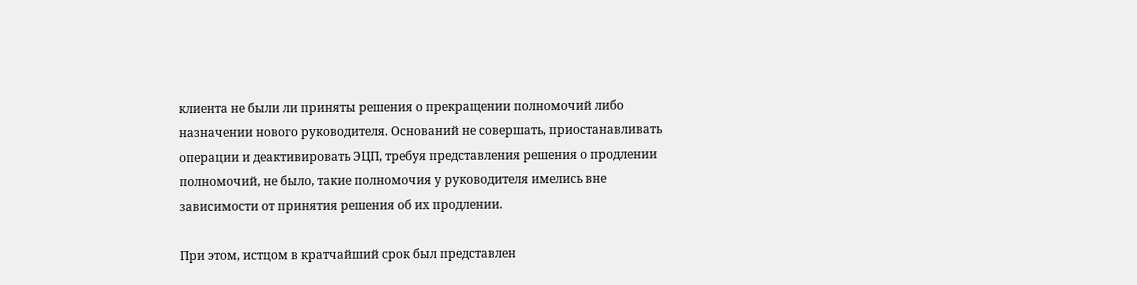клиента не были ли приняты решения о прекращении полномочий либо назначении нового руководителя. Оснований не совершать, приостанавливать операции и деактивировать ЭЦП, требуя представления решения о продлении полномочий, не было, такие полномочия у руководителя имелись вне зависимости от принятия решения об их продлении.

При этом, истцом в кратчайший срок был представлен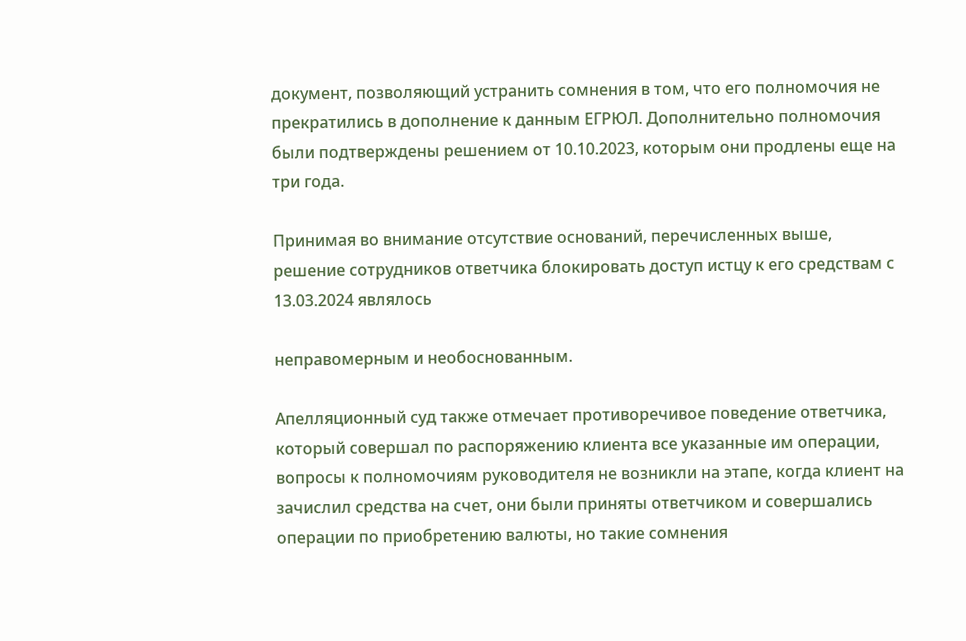документ, позволяющий устранить сомнения в том, что его полномочия не прекратились в дополнение к данным ЕГРЮЛ. Дополнительно полномочия были подтверждены решением от 10.10.2023, которым они продлены еще на три года.

Принимая во внимание отсутствие оснований, перечисленных выше, решение сотрудников ответчика блокировать доступ истцу к его средствам с 13.03.2024 являлось

неправомерным и необоснованным.

Апелляционный суд также отмечает противоречивое поведение ответчика, который совершал по распоряжению клиента все указанные им операции, вопросы к полномочиям руководителя не возникли на этапе, когда клиент на зачислил средства на счет, они были приняты ответчиком и совершались операции по приобретению валюты, но такие сомнения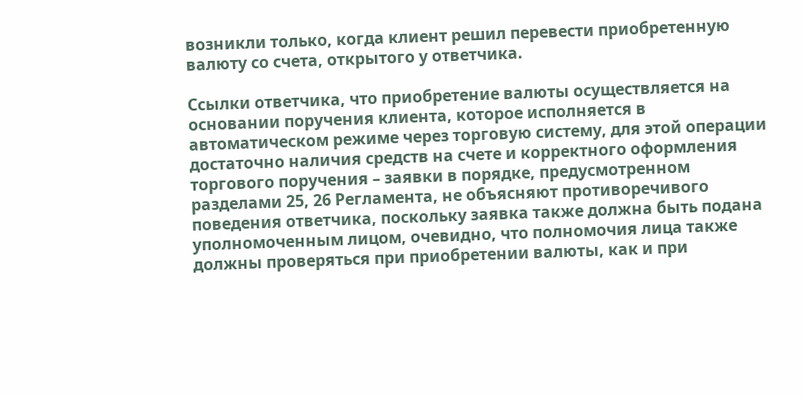возникли только, когда клиент решил перевести приобретенную валюту со счета, открытого у ответчика.

Ссылки ответчика, что приобретение валюты осуществляется на основании поручения клиента, которое исполняется в автоматическом режиме через торговую систему, для этой операции достаточно наличия средств на счете и корректного оформления торгового поручения – заявки в порядке, предусмотренном разделами 25, 26 Регламента, не объясняют противоречивого поведения ответчика, поскольку заявка также должна быть подана уполномоченным лицом, очевидно, что полномочия лица также должны проверяться при приобретении валюты, как и при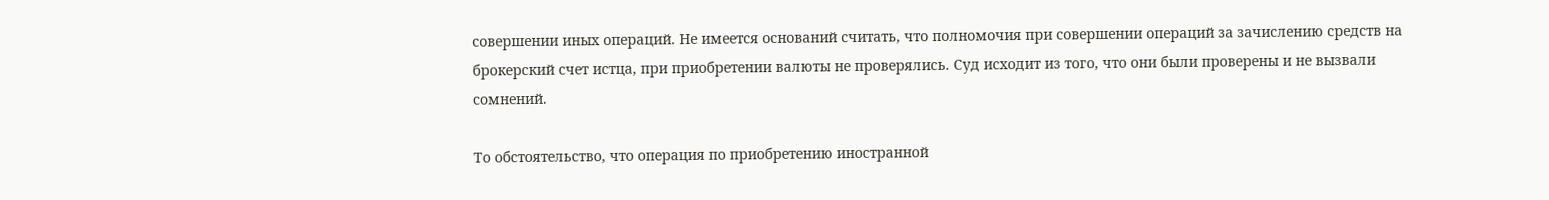совершении иных операций. Не имеется оснований считать, что полномочия при совершении операций за зачислению средств на брокерский счет истца, при приобретении валюты не проверялись. Суд исходит из того, что они были проверены и не вызвали сомнений.

То обстоятельство, что операция по приобретению иностранной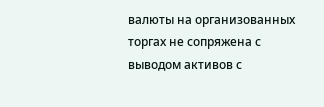валюты на организованных торгах не сопряжена с выводом активов с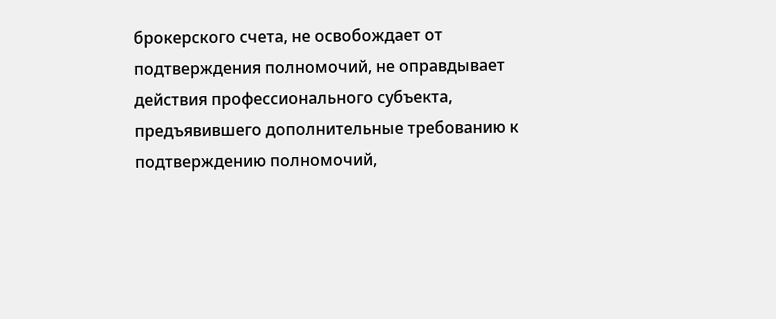брокерского счета, не освобождает от подтверждения полномочий, не оправдывает действия профессионального субъекта, предъявившего дополнительные требованию к подтверждению полномочий,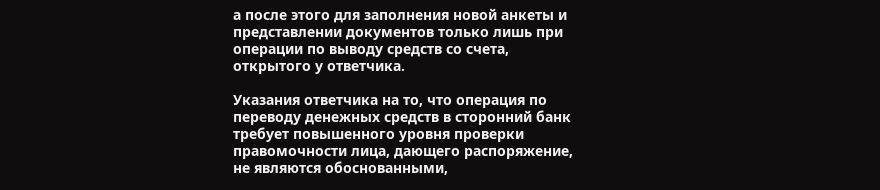а после этого для заполнения новой анкеты и представлении документов только лишь при операции по выводу средств со счета, открытого у ответчика.

Указания ответчика на то, что операция по переводу денежных средств в сторонний банк требует повышенного уровня проверки правомочности лица, дающего распоряжение, не являются обоснованными,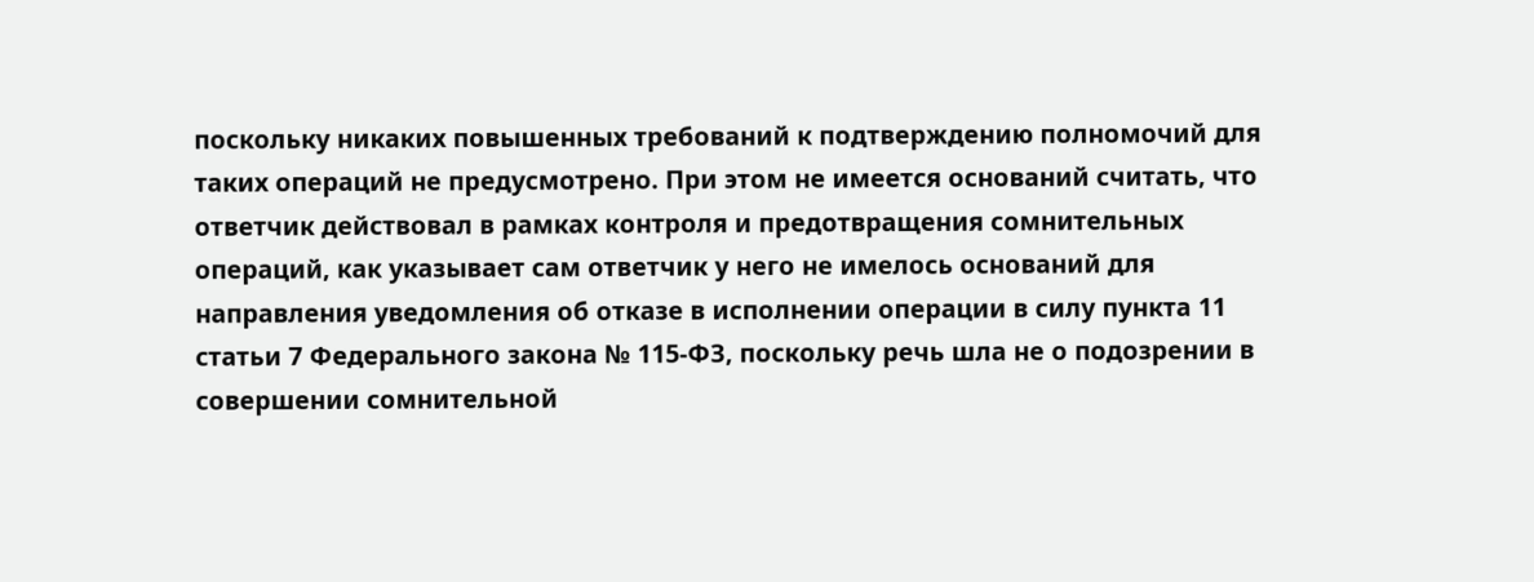поскольку никаких повышенных требований к подтверждению полномочий для таких операций не предусмотрено. При этом не имеется оснований считать, что ответчик действовал в рамках контроля и предотвращения сомнительных операций, как указывает сам ответчик у него не имелось оснований для направления уведомления об отказе в исполнении операции в силу пункта 11 статьи 7 Федерального закона № 115-ФЗ, поскольку речь шла не о подозрении в совершении сомнительной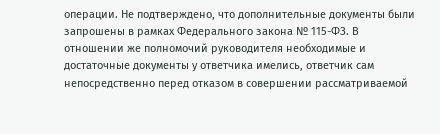операции. Не подтверждено, что дополнительные документы были запрошены в рамках Федерального закона № 115-ФЗ. В отношении же полномочий руководителя необходимые и достаточные документы у ответчика имелись, ответчик сам непосредственно перед отказом в совершении рассматриваемой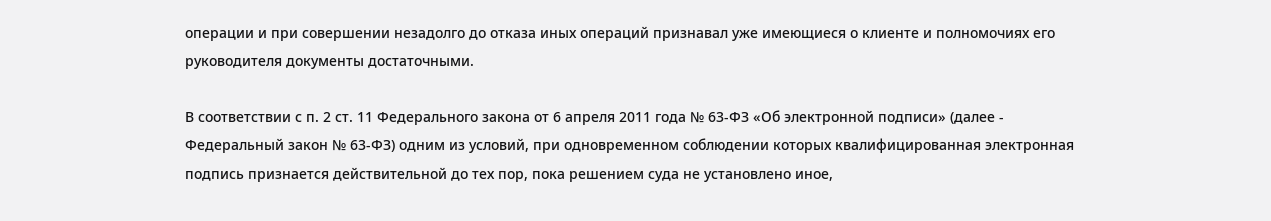операции и при совершении незадолго до отказа иных операций признавал уже имеющиеся о клиенте и полномочиях его руководителя документы достаточными.

В соответствии с п. 2 ст. 11 Федерального закона от 6 апреля 2011 года № 63-ФЗ «Об электронной подписи» (далее - Федеральный закон № 63-ФЗ) одним из условий, при одновременном соблюдении которых квалифицированная электронная подпись признается действительной до тех пор, пока решением суда не установлено иное,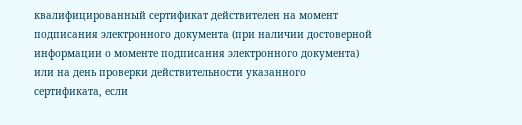квалифицированный сертификат действителен на момент подписания электронного документа (при наличии достоверной информации о моменте подписания электронного документа) или на день проверки действительности указанного сертификата, если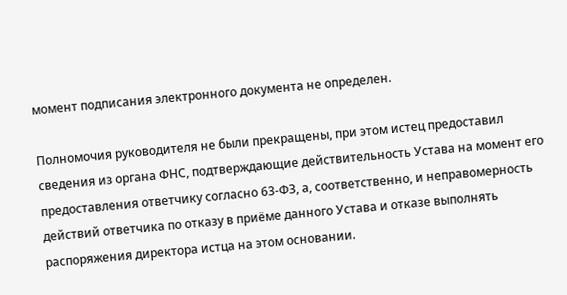момент подписания электронного документа не определен.

Полномочия руководителя не были прекращены, при этом истец предоставил сведения из органа ФНС, подтверждающие действительность Устава на момент его предоставления ответчику согласно 63-ФЗ, а, соответственно, и неправомерность действий ответчика по отказу в приёме данного Устава и отказе выполнять распоряжения директора истца на этом основании.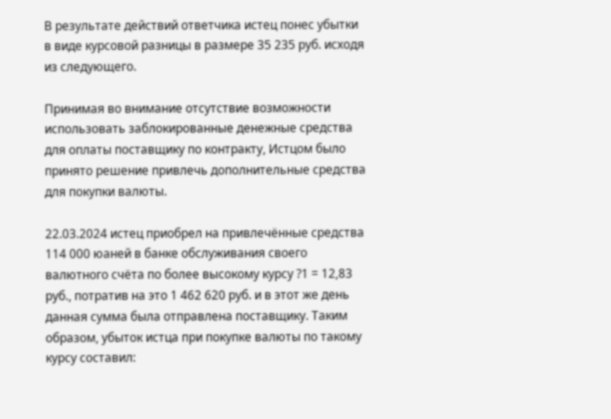В результате действий ответчика истец понес убытки в виде курсовой разницы в размере 35 235 руб. исходя из следующего.

Принимая во внимание отсутствие возможности использовать заблокированные денежные средства для оплаты поставщику по контракту, Истцом было принято решение привлечь дополнительные средства для покупки валюты.

22.03.2024 истец приобрел на привлечённые средства 114 000 юаней в банке обслуживания своего валютного счёта по более высокому курсу ?1 = 12,83 руб., потратив на это 1 462 620 руб. и в этот же день данная сумма была отправлена поставщику. Таким образом, убыток истца при покупке валюты по такому курсу составил: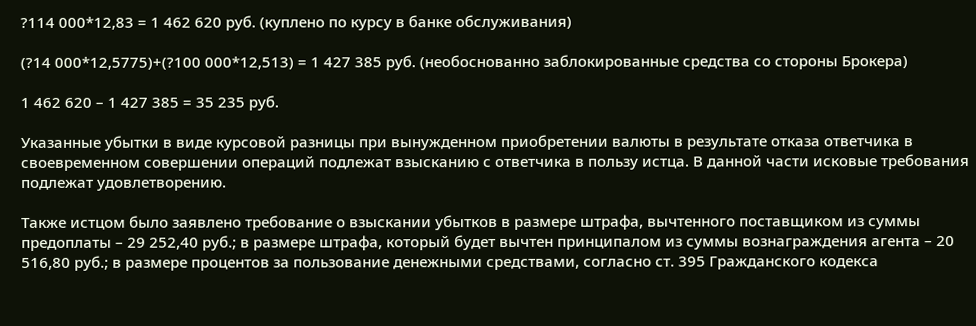?114 000*12,83 = 1 462 620 руб. (куплено по курсу в банке обслуживания)

(?14 000*12,5775)+(?100 000*12,513) = 1 427 385 руб. (необоснованно заблокированные средства со стороны Брокера)

1 462 620 – 1 427 385 = 35 235 руб.

Указанные убытки в виде курсовой разницы при вынужденном приобретении валюты в результате отказа ответчика в своевременном совершении операций подлежат взысканию с ответчика в пользу истца. В данной части исковые требования подлежат удовлетворению.

Также истцом было заявлено требование о взыскании убытков в размере штрафа, вычтенного поставщиком из суммы предоплаты – 29 252,40 руб.; в размере штрафа, который будет вычтен принципалом из суммы вознаграждения агента – 20 516,80 руб.; в размере процентов за пользование денежными средствами, согласно ст. 395 Гражданского кодекса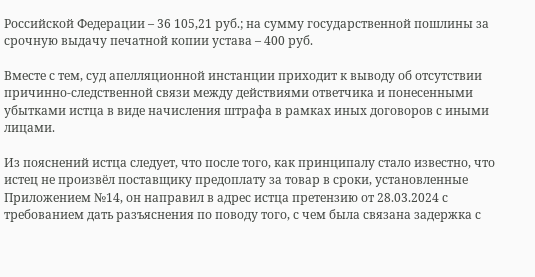Российской Федерации – 36 105,21 руб.; на сумму государственной пошлины за срочную выдачу печатной копии устава – 400 руб.

Вместе с тем, суд апелляционной инстанции приходит к выводу об отсутствии причинно-следственной связи между действиями ответчика и понесенными убытками истца в виде начисления штрафа в рамках иных договоров с иными лицами.

Из пояснений истца следует, что после того, как принципалу стало известно, что истец не произвёл поставщику предоплату за товар в сроки, установленные Приложением №14, он направил в адрес истца претензию от 28.03.2024 с требованием дать разъяснения по поводу того, с чем была связана задержка с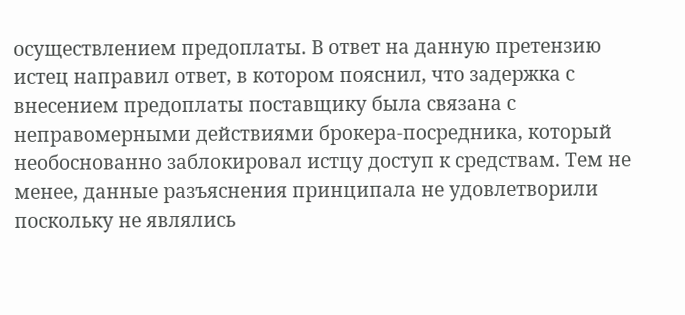осуществлением предоплаты. В ответ на данную претензию истец направил ответ, в котором пояснил, что задержка с внесением предоплаты поставщику была связана с неправомерными действиями брокера-посредника, который необоснованно заблокировал истцу доступ к средствам. Тем не менее, данные разъяснения принципала не удовлетворили поскольку не являлись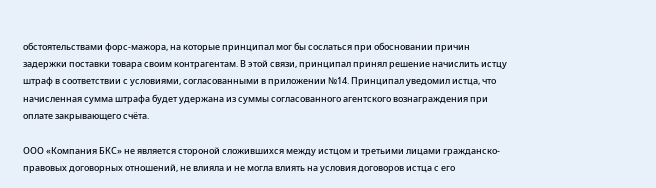обстоятельствами форс-мажора, на которые принципал мог бы сослаться при обосновании причин задержки поставки товара своим контрагентам. В этой связи, принципал принял решение начислить истцу штраф в соответствии с условиями, согласованными в приложении №14. Принципал уведомил истца, что начисленная сумма штрафа будет удержана из суммы согласованного агентского вознаграждения при оплате закрывающего счёта.

ООО «Компания БКС» не является стороной сложившихся между истцом и третьими лицами гражданско-правовых договорных отношений, не влияла и не могла влиять на условия договоров истца с его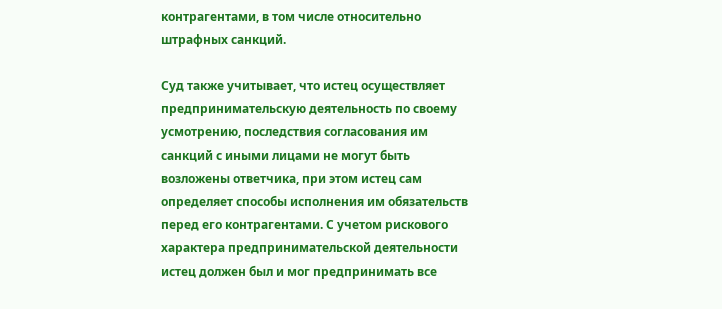контрагентами, в том числе относительно штрафных санкций.

Суд также учитывает, что истец осуществляет предпринимательскую деятельность по своему усмотрению, последствия согласования им санкций с иными лицами не могут быть возложены ответчика, при этом истец сам определяет способы исполнения им обязательств перед его контрагентами. С учетом рискового характера предпринимательской деятельности истец должен был и мог предпринимать все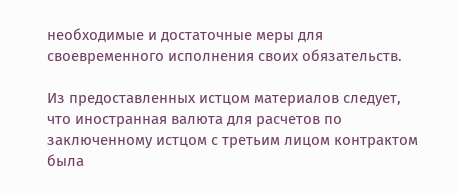необходимые и достаточные меры для своевременного исполнения своих обязательств.

Из предоставленных истцом материалов следует, что иностранная валюта для расчетов по заключенному истцом с третьим лицом контрактом была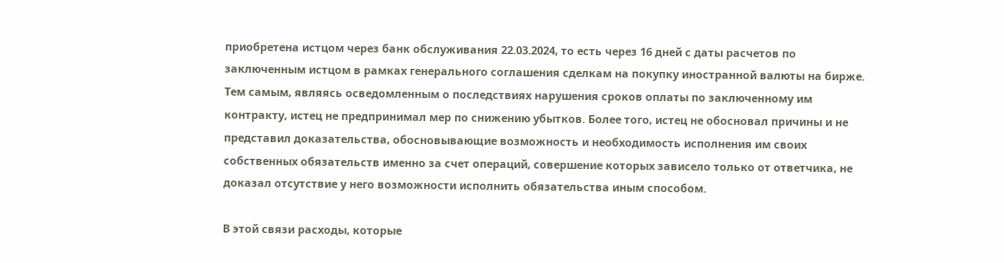приобретена истцом через банк обслуживания 22.03.2024, то есть через 16 дней с даты расчетов по заключенным истцом в рамках генерального соглашения сделкам на покупку иностранной валюты на бирже. Тем самым, являясь осведомленным о последствиях нарушения сроков оплаты по заключенному им контракту, истец не предпринимал мер по снижению убытков. Более того, истец не обосновал причины и не представил доказательства, обосновывающие возможность и необходимость исполнения им своих собственных обязательств именно за счет операций, совершение которых зависело только от ответчика, не доказал отсутствие у него возможности исполнить обязательства иным способом.

В этой связи расходы, которые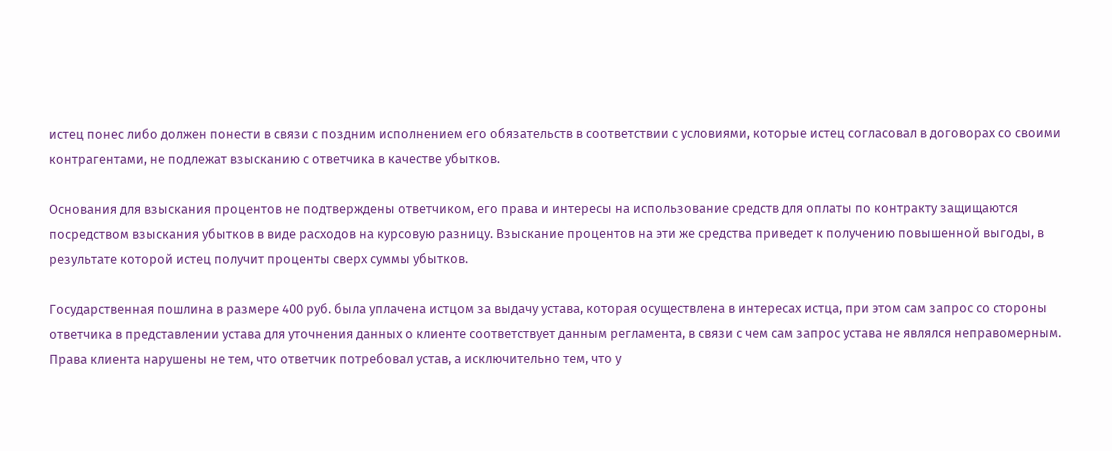истец понес либо должен понести в связи с поздним исполнением его обязательств в соответствии с условиями, которые истец согласовал в договорах со своими контрагентами, не подлежат взысканию с ответчика в качестве убытков.

Основания для взыскания процентов не подтверждены ответчиком, его права и интересы на использование средств для оплаты по контракту защищаются посредством взыскания убытков в виде расходов на курсовую разницу. Взыскание процентов на эти же средства приведет к получению повышенной выгоды, в результате которой истец получит проценты сверх суммы убытков.

Государственная пошлина в размере 400 руб. была уплачена истцом за выдачу устава, которая осуществлена в интересах истца, при этом сам запрос со стороны ответчика в представлении устава для уточнения данных о клиенте соответствует данным регламента, в связи с чем сам запрос устава не являлся неправомерным. Права клиента нарушены не тем, что ответчик потребовал устав, а исключительно тем, что у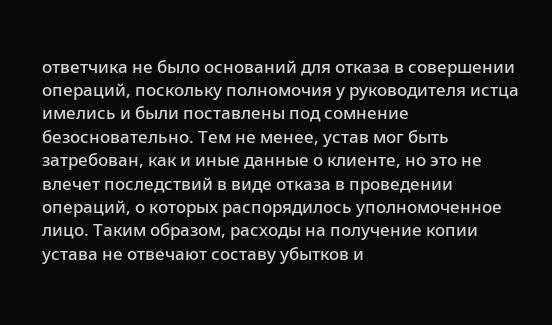ответчика не было оснований для отказа в совершении операций, поскольку полномочия у руководителя истца имелись и были поставлены под сомнение безосновательно. Тем не менее, устав мог быть затребован, как и иные данные о клиенте, но это не влечет последствий в виде отказа в проведении операций, о которых распорядилось уполномоченное лицо. Таким образом, расходы на получение копии устава не отвечают составу убытков и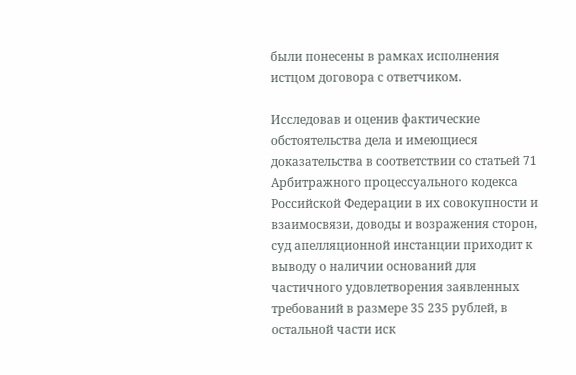были понесены в рамках исполнения истцом договора с ответчиком.

Исследовав и оценив фактические обстоятельства дела и имеющиеся доказательства в соответствии со статьей 71 Арбитражного процессуального кодекса Российской Федерации в их совокупности и взаимосвязи, доводы и возражения сторон, суд апелляционной инстанции приходит к выводу о наличии оснований для частичного удовлетворения заявленных требований в размере 35 235 рублей, в остальной части иск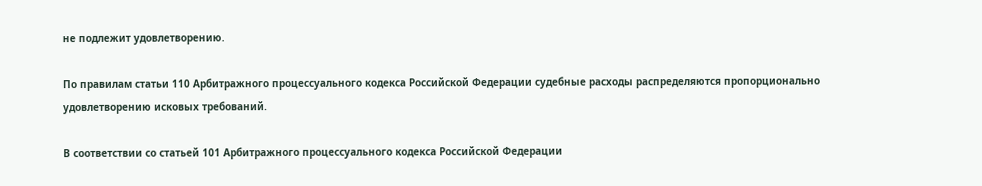не подлежит удовлетворению.

По правилам статьи 110 Арбитражного процессуального кодекса Российской Федерации судебные расходы распределяются пропорционально удовлетворению исковых требований.

В соответствии со статьей 101 Арбитражного процессуального кодекса Российской Федерации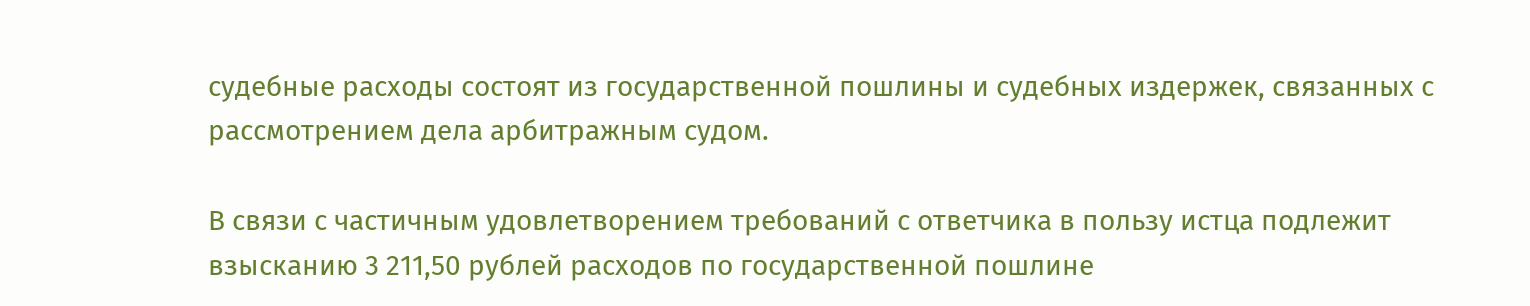судебные расходы состоят из государственной пошлины и судебных издержек, связанных с рассмотрением дела арбитражным судом.

В связи с частичным удовлетворением требований с ответчика в пользу истца подлежит взысканию 3 211,50 рублей расходов по государственной пошлине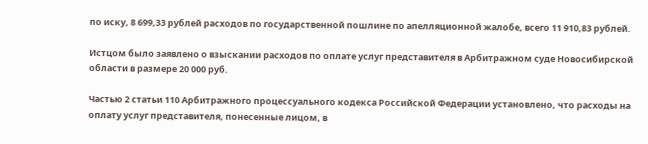по иску, 8 699,33 рублей расходов по государственной пошлине по апелляционной жалобе, всего 11 910,83 рублей.

Истцом было заявлено о взыскании расходов по оплате услуг представителя в Арбитражном суде Новосибирской области в размере 20 000 руб.

Частью 2 статьи 110 Арбитражного процессуального кодекса Российской Федерации установлено, что расходы на оплату услуг представителя, понесенные лицом, в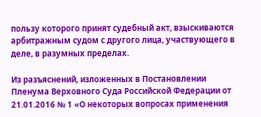пользу которого принят судебный акт, взыскиваются арбитражным судом с другого лица, участвующего в деле, в разумных пределах.

Из разъяснений, изложенных в Постановлении Пленума Верховного Суда Российской Федерации от 21.01.2016 № 1 «О некоторых вопросах применения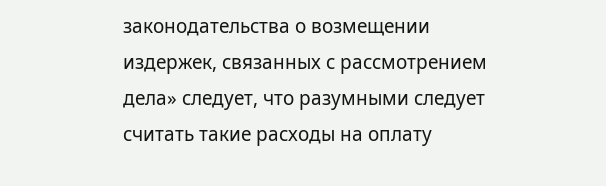законодательства о возмещении издержек, связанных с рассмотрением дела» следует, что разумными следует считать такие расходы на оплату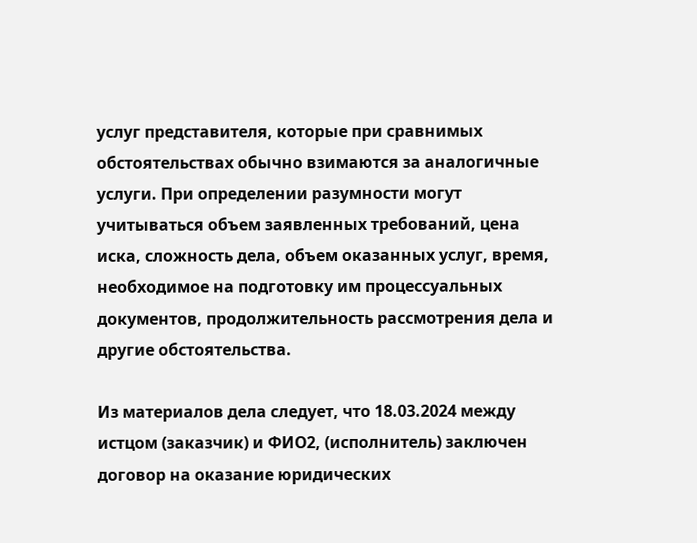услуг представителя, которые при сравнимых обстоятельствах обычно взимаются за аналогичные услуги. При определении разумности могут учитываться объем заявленных требований, цена иска, сложность дела, объем оказанных услуг, время, необходимое на подготовку им процессуальных документов, продолжительность рассмотрения дела и другие обстоятельства.

Из материалов дела следует, что 18.03.2024 между истцом (заказчик) и ФИО2, (исполнитель) заключен договор на оказание юридических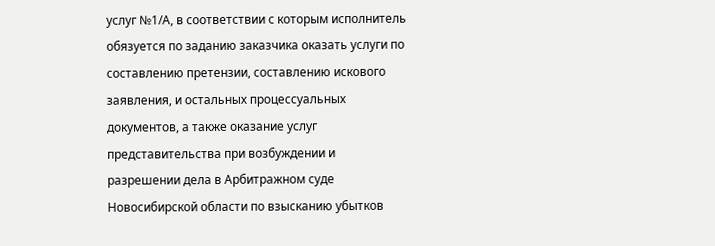услуг №1/А, в соответствии с которым исполнитель обязуется по заданию заказчика оказать услуги по составлению претензии, составлению искового заявления, и остальных процессуальных документов, а также оказание услуг представительства при возбуждении и разрешении дела в Арбитражном суде Новосибирской области по взысканию убытков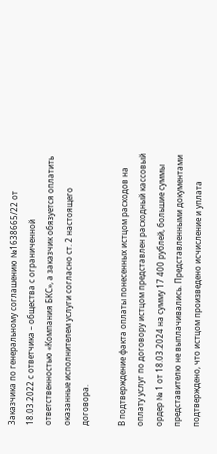Заказчика по генеральному соглашению №1638665/22 от 18.03.2022 с ответчика – общества с ограниченной ответственностью «Компания БКС», а заказчик обязуется оплатить оказанные исполнителем услуги согласно ст. 2 настоящего договора.

В подтверждение факта оплаты понесенных истцом расходов на оплату услуг по договору истцом представлен расходный кассовый ордер № 1 от 18.03.2024 на сумму 17 400 рублей, большие суммы представителю не выплачивались. Представленными документами подтверждено, что истцом произведено исчисление и уплата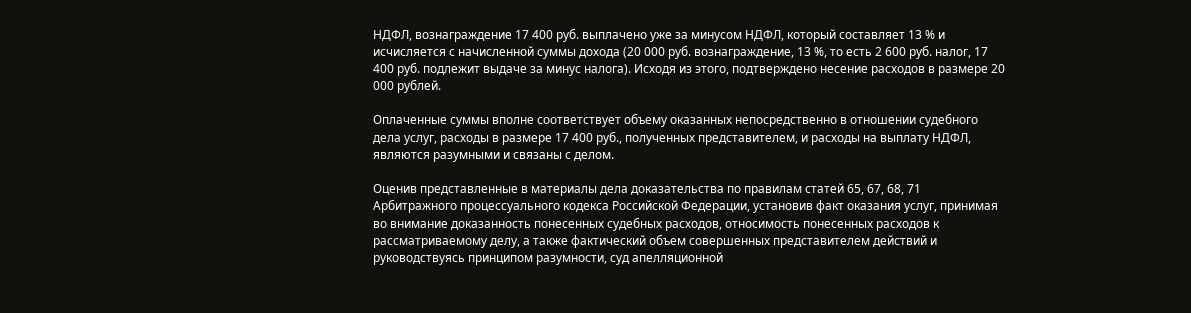НДФЛ, вознаграждение 17 400 руб. выплачено уже за минусом НДФЛ, который составляет 13 % и исчисляется с начисленной суммы дохода (20 000 руб. вознаграждение, 13 %, то есть 2 600 руб. налог, 17 400 руб. подлежит выдаче за минус налога). Исходя из этого, подтверждено несение расходов в размере 20 000 рублей.

Оплаченные суммы вполне соответствует объему оказанных непосредственно в отношении судебного дела услуг, расходы в размере 17 400 руб., полученных представителем, и расходы на выплату НДФЛ, являются разумными и связаны с делом.

Оценив представленные в материалы дела доказательства по правилам статей 65, 67, 68, 71 Арбитражного процессуального кодекса Российской Федерации, установив факт оказания услуг, принимая во внимание доказанность понесенных судебных расходов, относимость понесенных расходов к рассматриваемому делу, а также фактический объем совершенных представителем действий и руководствуясь принципом разумности, суд апелляционной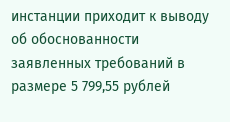инстанции приходит к выводу об обоснованности заявленных требований в размере 5 799,55 рублей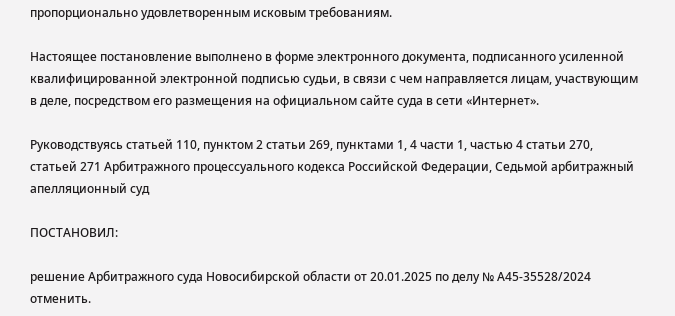пропорционально удовлетворенным исковым требованиям.

Настоящее постановление выполнено в форме электронного документа, подписанного усиленной квалифицированной электронной подписью судьи, в связи с чем направляется лицам, участвующим в деле, посредством его размещения на официальном сайте суда в сети «Интернет».

Руководствуясь статьей 110, пунктом 2 статьи 269, пунктами 1, 4 части 1, частью 4 статьи 270, статьей 271 Арбитражного процессуального кодекса Российской Федерации, Седьмой арбитражный апелляционный суд

ПОСТАНОВИЛ:

решение Арбитражного суда Новосибирской области от 20.01.2025 по делу № А45-35528/2024 отменить.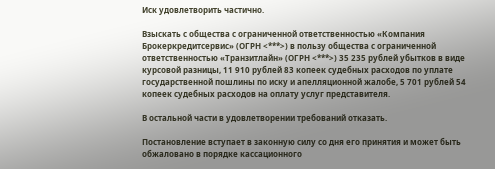Иск удовлетворить частично.

Взыскать с общества с ограниченной ответственностью «Компания Брокеркредитсервис» (ОГРН <***>) в пользу общества с ограниченной ответственностью «Транзитлайн» (ОГРН <***>) 35 235 рублей убытков в виде курсовой разницы, 11 910 рублей 83 копеек судебных расходов по уплате государственной пошлины по иску и апелляционной жалобе, 5 701 рублей 54 копеек судебных расходов на оплату услуг представителя.

В остальной части в удовлетворении требований отказать.

Постановление вступает в законную силу со дня его принятия и может быть обжаловано в порядке кассационного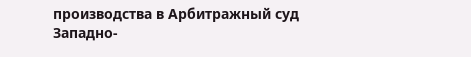производства в Арбитражный суд Западно-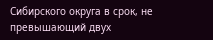Сибирского округа в срок, не превышающий двух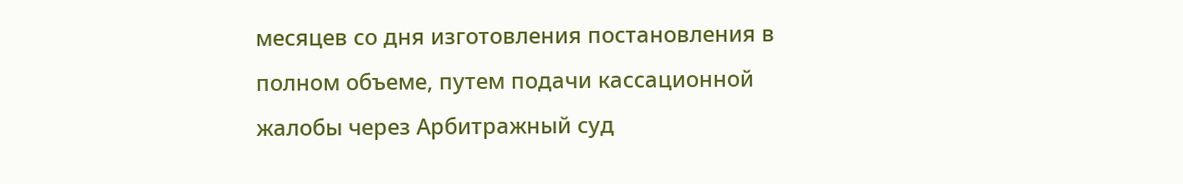месяцев со дня изготовления постановления в полном объеме, путем подачи кассационной жалобы через Арбитражный суд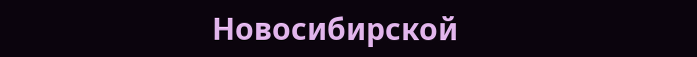Новосибирской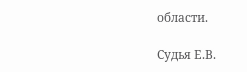области.

Судья Е.В.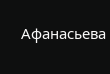Афанасьева